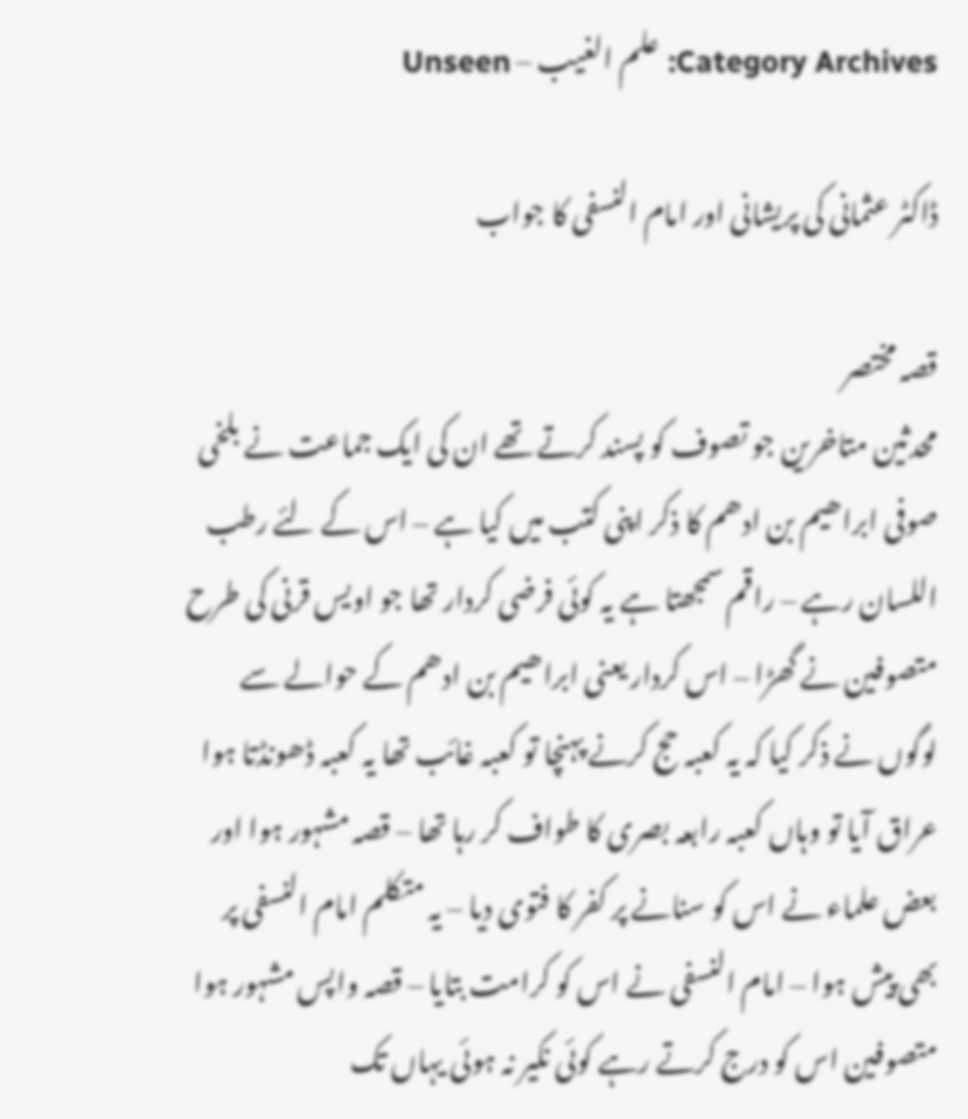Category Archives: علم الغیب – Unseen

ڈاکٹر عثمانی کی پریشانی اور امام النسفی کا جواب

قصہ مختصر
محدثین متاخرین جو تصوف کو پسند کرتے تھے ان کی ایک جماعت نے بلخی صوفی ابراھیم بن ادھم کا ذکر اپنی کتب میں کیا ہے – اس کے لئے رطب اللسان رہے – راقم سمجھتا ہے یہ کوئی فرضی کردار تھا جو اویس قرنی کی طرح متصوفین نے گھڑا – اس کردار یعنی ابراھیم بن ادھم کے حوالے سے لوگوں نے ذکر کیا کہ یہ کعبہ حج کرنے پہنچا تو کعبہ غائب تھا یہ کعبہ ڈھونڈتا ہوا عراق آیا تو وہاں کعبہ رابعہ بصری کا طواف کر رہا تھا – قصہ مشہور ہوا اور بعض علماء نے اس کو سنانے پر کفر کا فتوی دیا – یہ متکلم امام النسفی پر بھی پیش ہوا – امام النسفی نے اس کو کرامت بتایا – قصہ واپس مشہور ہوا متصوفین اس کو درج کرتے رہے کوئی نکیر نہ ہوئی یہاں تک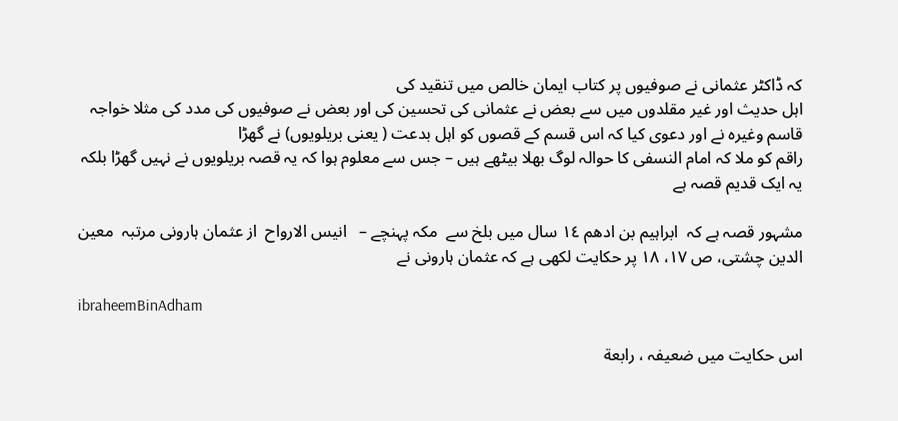کہ ڈاکٹر عثمانی نے صوفیوں پر کتاب ایمان خالص میں تنقید کی
اہل حدیث اور غیر مقلدوں میں سے بعض نے عثمانی کی تحسین کی اور بعض نے صوفیوں کی مدد کی مثلا خواجہ قاسم وغیرہ نے اور دعوی کیا کہ اس قسم کے قصوں کو اہل بدعت ( یعنی بریلویوں) نے گھڑا
راقم کو ملا کہ امام النسفی کا حوالہ لوگ بھلا بیٹھے ہیں – جس سے معلوم ہوا کہ یہ قصہ بریلویوں نے نہیں گھڑا بلکہ یہ ایک قدیم قصہ ہے

مشہور قصہ ہے کہ  ابراہیم بن ادھم ١٤ سال میں بلخ سے  مکہ پہنچے –   انیس الارواح  از عثمان ہارونی مرتبہ  معین الدین چشتی، ص ١٧، ١٨ پر حکایت لکھی ہے کہ عثمان ہارونی نے

ibraheemBinAdham

اس حکایت میں ضعیفہ ، رابعة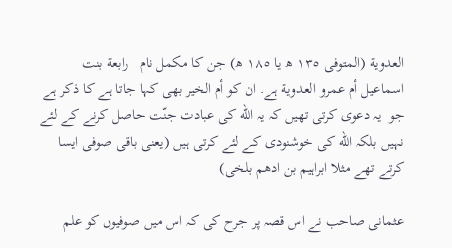العدوية (المتوفی ١٣٥ ھ یا ١٨٥ ھ) جن کا مکمل نام   رابعة بنت اسماعيل أم عمرو العدوية ہے. ان کو أم الخير بھی کہا جاتا ہے کا ذکر ہے جو  یہ دعوی کرتی تھیں کہ یہ الله کی عبادت جنّت حاصل کرنے کے لئے نہیں بلکہ الله کی خوشنودی کے لئے کرتی ہیں (یعنی باقی صوفی ایسا کرتے تھے مثلا ابراہیم بن ادھم بلخی)

عثمانی صاحب نے اس قصہ پر جرح کی کہ اس میں صوفیوں کو علم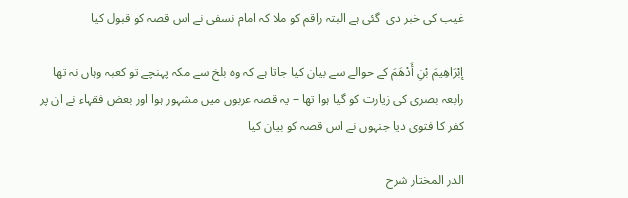غیب کی خبر دی  گئی ہے البتہ راقم کو ملا کہ امام نسفی نے اس قصہ کو قبول کیا

إبْرَاهِيمَ بْنِ أَدْهَمَ کے حوالے سے بیان کیا جاتا ہے کہ وہ بلخ سے مکہ پہنچے تو کعبہ وہاں نہ تھا رابعہ بصری کی زیارت کو گیا ہوا تھا – یہ قصہ عربوں میں مشہور ہوا اور بعض فقہاء نے ان پر کفر کا فتوی دیا جنہوں نے اس قصہ کو بیان کیا

الدر المختار شرح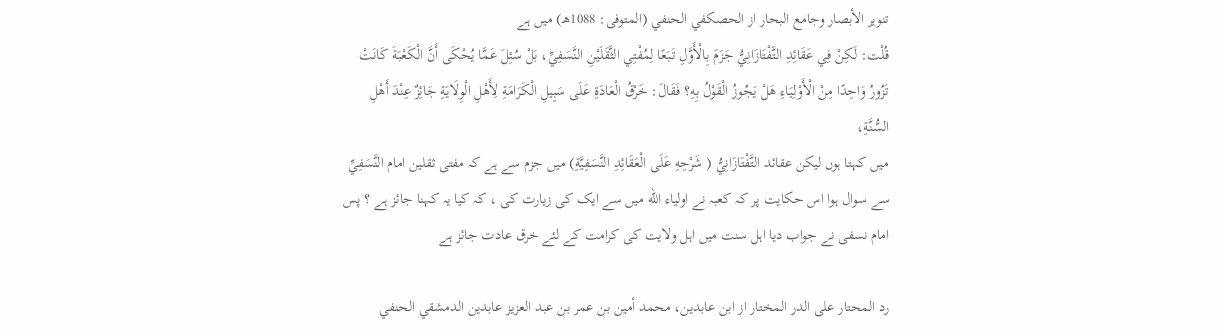تنوير الأبصار وجامع البحار از الحصكفي الحنفي (المتوفى: 1088هـ) میں ہے
قُلْت: لَكِنْ فِي عَقَائِدِ التَّفْتَازَانِيُّ جَزَمَ بِالْأَوَّلِ تَبَعًا لِمُفْتِي الثَّقَلَيْنِ النَّسَفِيِّ، بَلْ سُئِلَ عَمَّا يُحْكَى أَنَّ الْكَعْبَةَ كَانَتْ تَزُورُ وَاحِدًا مِنْ الْأَوْلِيَاءِ هَلْ يَجُوزُ الْقَوْلُ بِهِ؟ فَقَالَ: خَرْقُ الْعَادَةِ عَلَى سَبِيلِ الْكَرَامَةِ لِأَهْلِ الْوِلَايَةِ جَائِزٌ عِنْدَ أَهْلِ السُّنَّةِ،
میں کہتا ہوں لیکن عقائد التَّفْتَازَانِيُّ ( شَرْحِهِ عَلَى الْعَقَائِدِ النَّسَفِيَّةِ) میں جزم سے ہے کہ مفتی ثقلین امام النَّسَفِيِّ سے سوال ہوا اس حکایت پر کہ کعبہ نے اولیاء الله میں سے ایک کی زیارت کی ، کہ کیا یہ کہنا جائز ہے ؟ پس امام نسفی نے جواب دیا اہل سنت میں اہل ولایت کی کرامت کے لئے خرق عادت جائز ہے

رد المحتار على الدر المختار از ابن عابدين، محمد أمين بن عمر بن عبد العزيز عابدين الدمشقي الحنفي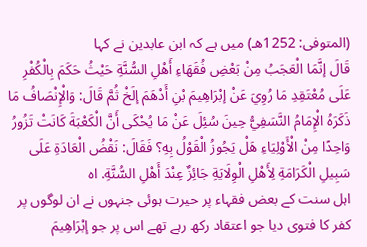(المتوفى: 1252هـ) میں ہے کہ ابن عابدین نے کہا
قَالَ إنَّمَا الْعَجَبُ مِنْ بَعْضِ فُقَهَاءِ أَهْلِ السُّنَّةِ حَيْثُ حَكَمَ بِالْكُفْرِ عَلَى مُعْتَقِدِ مَا رُوِيَ عَنْ إبْرَاهِيمَ بْنِ أَدْهَمَ إلَخْ ثُمَّ قَالَ: وَالْإِنْصَافُ مَا ذَكَرَهُ الْإِمَامُ النَّسَفِيُّ حِينَ سُئِلَ عَنْ مَا يُحْكَى أَنَّ الْكَعْبَةَ كَانَتْ تَزُورُ وَاحِدًا مِنْ الْأَوْلِيَاءِ هَلْ يَجُوزُ الْقَوْلُ بِهِ؟ فَقَالَ: نَقْضُ الْعَادَةِ عَلَى سَبِيلِ الْكَرَامَةِ لِأَهْلِ الْوِلَايَةِ جَائِزٌ عِنْدَ أَهْلِ السُّنَّةِ. اه
اہل سنت کے بعض فقہاء پر حیرت ہوئی جنہوں نے ان لوگوں پر کفر کا فتوی دیا جو اعتقاد رکھ رہے تھے اس پر جو إبْرَاهِيمَ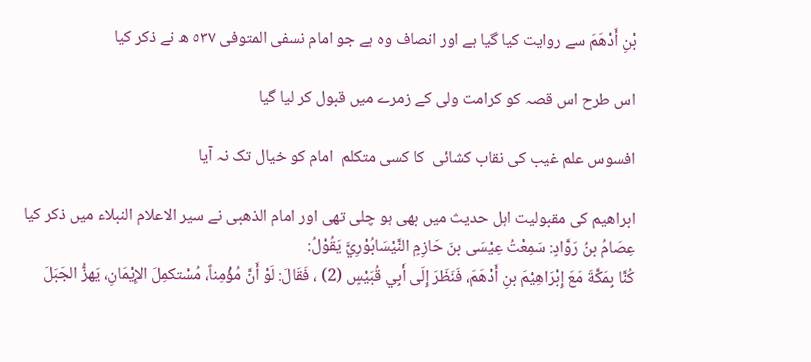بْنِ أَدْهَمَ سے روایت کیا گیا ہے اور انصاف وہ ہے جو امام نسفی المتوفی ٥٣٧ ھ نے ذکر کیا

اس طرح اس قصہ کو کرامت ولی کے زمرے میں قبول کر لیا گیا

افسوس علم غیب کی نقاب کشائی  کا کسی متکلم  امام کو خیال تک نہ آیا

ابراھیم کی مقبولیت اہل حدیث میں بھی ہو چلی تھی اور امام الذھبی نے سیر الاعلام النبلاء میں ذکر کیا
عِصَامُ بنُ رَوَّادٍ: سَمِعْتُ عِيْسَى بنَ حَازِمٍ النَّيْسَابُوْرِيَّ يَقُوْلُ:
كُنَّا بِمَكَّةَ مَعَ إِبْرَاهِيْمَ بنِ أَدْهَمَ، فَنَظَرَ إِلَى أَبِي قُبَيْسٍ (2) ، فَقَالَ: لَوْ أَنَّ مُؤْمِناً، مُسْتكمِلَ الإِيْمَانِ، يَهزُّ الجَبَلَ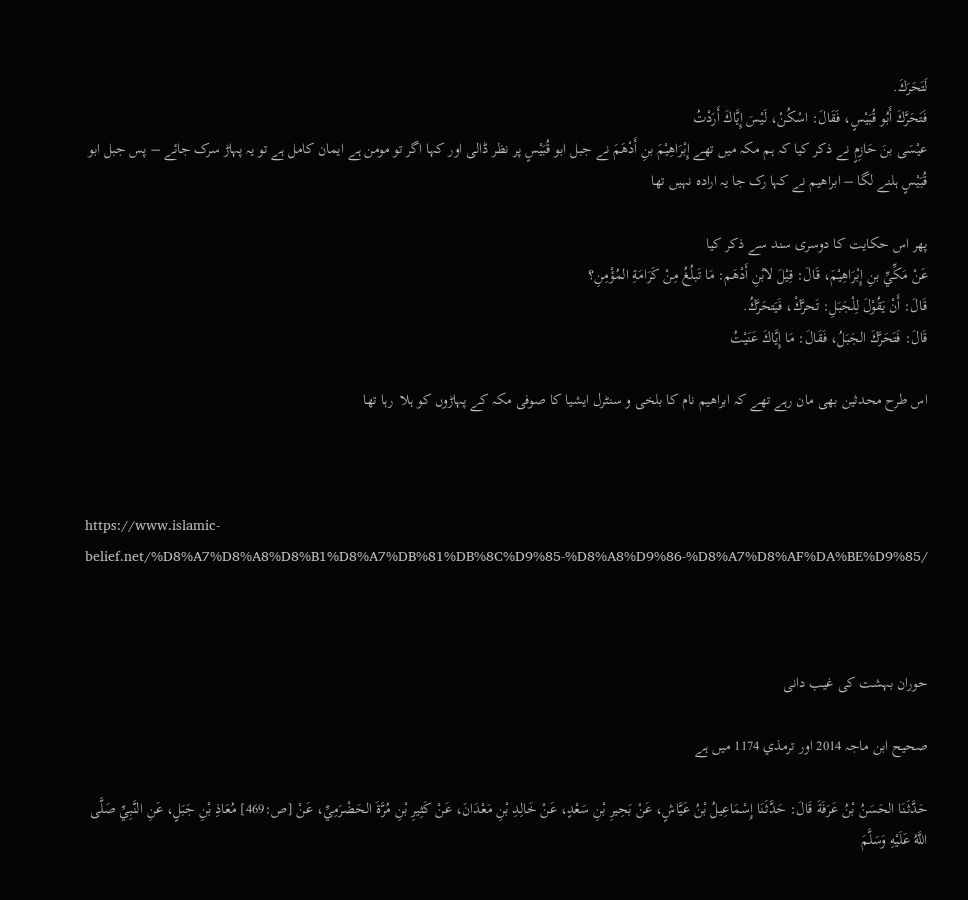لَتَحَرَكَ.
فَتَحَرَّكَ أَبُو قُبَيْسٍ، فَقَالَ: اسْكُنْ، لَيْسَ إِيَّاكَ أَرَدْتُ
عيْسَى بنَ حَازِمٍ نے ذکر کیا کہ ہم مکہ میں تھے إِبْرَاهِيْمَ بنِ أَدْهَمَ نے جبل ابو قُبَيْسٍ پر نظر ڈالی اور کہا اگر تو مومن ہے ایمان کامل ہے تو یہ پہاڑ سرک جائے – پس جبل ابو قُبَيْسٍ ہلنے لگا – ابراھیم نے کہا رک جا یہ ارادہ نہیں تھا

پھر اس حکایت کا دوسری سند سے ذکر کیا
عَنْ مَكِّيِّ بنِ إِبْرَاهِيْمَ، قَالَ: قِيْلَ لابْنِ أَدْهَم: مَا تَبلُغُ مِنْ كَرَامَةِ المُؤْمِنِ؟
قَالَ: أَنْ يَقُوْلَ لِلْجَبَلِ: تَحرَّكْ، فَيَتحَرَّكُ.
قَالَ: فَتَحَرَّكَ الجَبَلُ، فَقَالَ: مَا إِيَّاكَ عَنَيْتُ

اس طرح محدثین بھی مان رہے تھے کہ ابراھیم نام کا بلخی و سنٹرل ایشیا کا صوفی مکہ کے پہاڑوں کو ہلا  رہا تھا



https://www.islamic-belief.net/%D8%A7%D8%A8%D8%B1%D8%A7%DB%81%DB%8C%D9%85-%D8%A8%D9%86-%D8%A7%D8%AF%DA%BE%D9%85/



حوران بہشت کی غیب دانی

صحيح ابن ماجہ 2014 اور ترمذي 1174 میں ہے

حَدَّثَنَا الحَسَنُ بْنُ عَرَفَةَ قَالَ: حَدَّثَنَا إِسْمَاعِيلُ بْنُ عَيَّاشٍ، عَنْ بَحِيرِ بْنِ سَعْدٍ، عَنْ خَالِدِ بْنِ مَعْدَانَ، عَنْ كَثِيرِ بْنِ مُرَّةَ الحَضْرَمِيِّ، عَنْ [ص:469] مُعَاذِ بْنِ جَبَلٍ، عَنِ النَّبِيِّ صَلَّى اللَّهُ عَلَيْهِ وَسَلَّمَ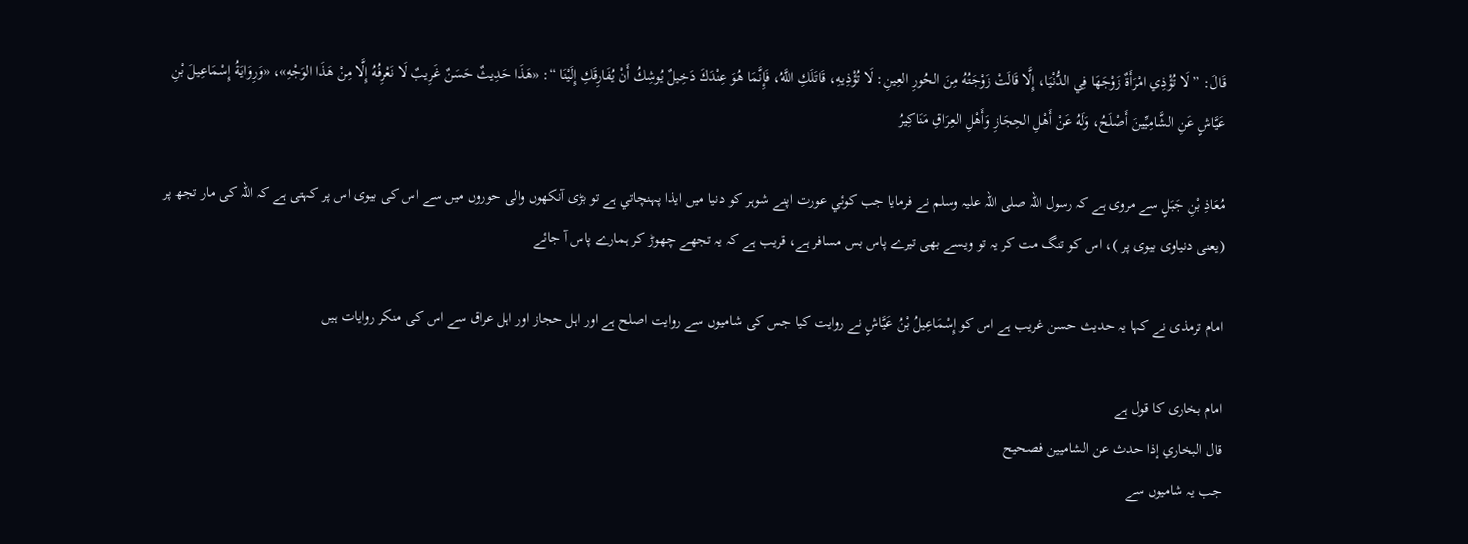قَالَ: ” لَا تُؤْذِي امْرَأَةٌ زَوْجَهَا فِي الدُّنْيَا، إِلَّا قَالَتْ زَوْجَتُهُ مِنَ الحُورِ العِينِ: لَا تُؤْذِيهِ، قَاتَلَكِ اللَّهُ، فَإِنَّمَا هُوَ عِنْدَكَ دَخِيلٌ يُوشِكُ أَنْ يُفَارِقَكِ إِلَيْنَا “: «هَذَا حَدِيثٌ حَسَنٌ غَرِيبٌ لَا نَعْرِفُهُ إِلَّا مِنْ هَذَا الوَجْهِ»، «وَرِوَايَةُ إِسْمَاعِيلَ بْنِ عَيَّاشٍ عَنِ الشَّامِيِّينَ أَصْلَحُ، وَلَهُ عَنْ أَهْلِ الحِجَازِ وَأَهْلِ العِرَاقِ مَنَاكِيرُ

مُعَاذِ بْنِ جَبَلٍ سے مروی ہے کہ رسول اللہ صلی اللہ علیہ وسلم نے فرمایا جب کوئي عورت اپنے شوہر کو دنیا میں ايذا پہنچاتي ہے تو بڑی آنکھوں والی حوروں ميں سے اس کی بیوی اس پر کہتی ہے کہ اللہ کی مار تجھ پر (یعنی دنیاوی بیوی پر )، اس کو تنگ مت کر یہ تو ویسے بھی تیرے پاس بس مسافر ہے، قریب ہے کہ یہ تجھے چھوڑ کر ہمارے پاس آ جائے

امام ترمذی نے کہا یہ حدیث حسن غریب ہے اس کو إِسْمَاعِيلُ بْنُ عَيَّاشٍ نے روایت کیا جس کی شامیوں سے روایت اصلح ہے اور اہل حجاز اور اہل عراق سے اس کی منکر روایات ہیں

امام بخاری کا قول ہے
قال البخاري إذا حدث عن الشاميين فصحيح
جب یہ شامیوں سے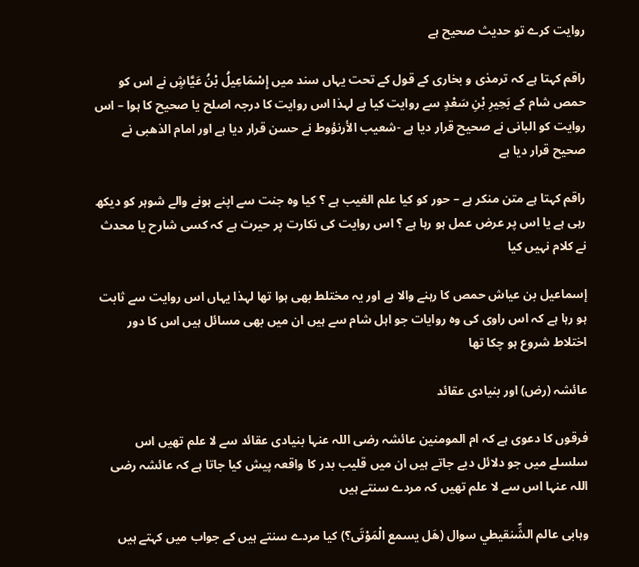روایت کرے تو حدیث صحیح ہے

راقم کہتا ہے کہ ترمذی و بخاری کے قول کے تحت یہاں سند میں إِسْمَاعِيلُ بْنُ عَيَّاشٍ نے اس کو حمص شام کے بَحِيرِ بْنِ سَعْدٍ سے روایت کیا ہے لہذا اس روایت کا درجہ اصلح یا صحیح کا ہوا – اس روایت کو البانی نے صحیح قرار دیا ہے -شعيب الأرنؤوط نے حسن قرار دیا ہے اور امام الذھبی نے صحیح قرار دیا ہے

راقم کہتا ہے متن منکر ہے – حور کو کیا علم الغیب ہے ؟ کیا وہ جنت سے اپنے ہونے والے شوہر کو دیکھ رہی ہے یا اس پر عرض عمل ہو رہا ہے ؟ اس روایت کی نکارت پر حیرت ہے کہ کسی شارح یا محدث نے کلام نہیں کیا

إسماعيل بن عياش حمص کا رہنے والا ہے اور یہ مختلط بھی ہوا تھا لہذا یہاں اس روایت سے ثابت ہو رہا ہے کہ اس راوی کی وہ روایات جو اہل شام سے ہیں ان میں بھی مسائل ہیں اس کا دور اختلاط شروع ہو چکا تھا

عائشہ (رض) اور بنیادی عقائد

فرقوں کا دعوی ہے کہ ام المومنین عائشہ رضی اللہ عنہا بنیادی عقائد سے لا علم تھیں اس سلسلے میں جو دلائل دیے جاتے ہیں ان میں قلیب بدر کا واقعہ پیش کیا جاتا ہے کہ عائشہ رضی اللہ عنہا اس سے لا علم تھیں کہ مردے سنتے ہیں

وہابی عالم الشِّنقيطي سوال (هَل يسمع الْمَوْتَى؟) کیا مردے سنتے ہیں کے جواب میں کہتے ہیں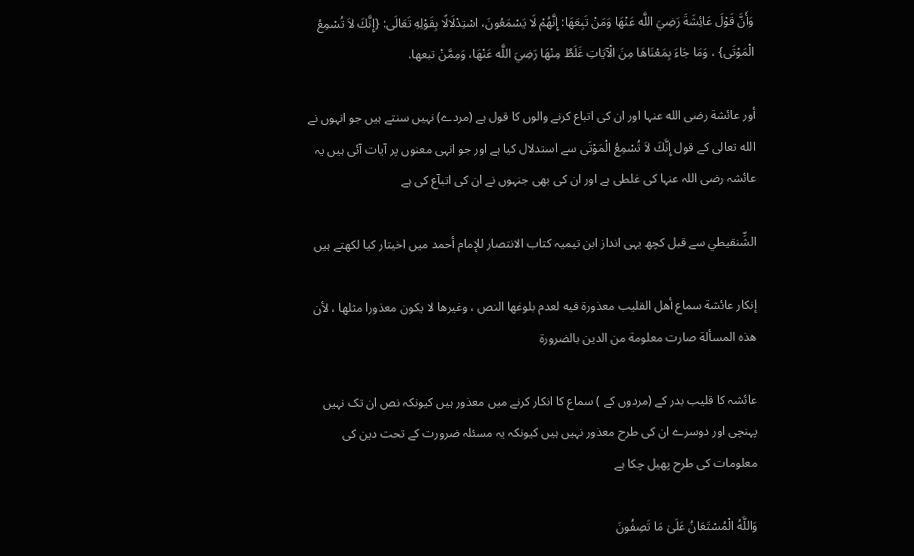وَأَنَّ قَوْلَ عَائِشَةَ رَضِيَ اللَّه عَنْهَا وَمَنْ تَبِعَهَا: إِنَّهُمْ لَا يَسْمَعُونَ، اسْتِدْلَالًا بِقَوْلِهِ تَعَالَى: {إِنَّكَ لاَ تُسْمِعُ الْمَوْتَى} ، وَمَا جَاءَ بِمَعْنَاهَا مِنَ الْآيَاتِ غَلَطٌ مِنْهَا رَضِيَ اللَّه عَنْهَا، وَمِمَّنْ تبعها.

أور عائشة رضی الله عنہا اور ان کی اتباع کرنے والوں کا قول ہے (مردے) نہیں سنتے ہیں جو انہوں نے الله تعالی کے قول إِنَّكَ لاَ تُسْمِعُ الْمَوْتَى سے استدلال کیا ہے اور جو انہی معنوں پر آیات آئی ہیں یہ عائشہ رضی اللہ عنہا کی غلطی ہے اور ان کی بھی جنہوں نے ان کی اتبآع کی ہے

الشِّنقيطي سے قبل کچھ یہی انداز ابن تیمیہ کتاب الانتصار للإمام أحمد میں اخیتار کیا لکھتے ہیں

إنكار عائشة سماع أهل القليب معذورة فيه لعدم بلوغها النص ، وغيرها لا يكون معذورا مثلها ، لأن هذه المسألة صارت معلومة من الدين بالضرورة

عائشہ کا قلیب بدر کے (مردوں کے ) سماع کا انکار کرنے میں معذور ہیں کیونکہ نص ان تک نہیں پہنچی اور دوسرے ان کی طرح معذور نہیں ہیں کیونکہ یہ مسئلہ ضرورت کے تحت دین کی معلومات کی طرح پھیل چکا ہے

وَاللَّهُ الْمُسْتَعَانُ عَلَىٰ مَا تَصِفُونَ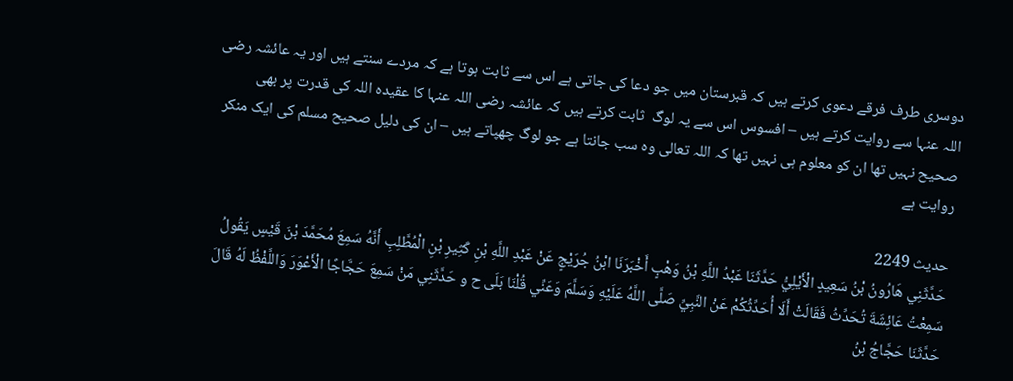دوسری طرف فرقے دعوی کرتے ہیں کہ قبرستان میں جو دعا کی جاتی ہے اس سے ثابت ہوتا ہے کہ مردے سنتے ہیں اور یہ عائشہ رضی اللہ عنہا سے روایت کرتے ہیں – افسوس اس سے یہ لوگ  ثابت کرتے ہیں کہ عائشہ رضی اللہ عنہا کا عقیدہ اللہ کی قدرت پر بھی صحیح نہیں تھا ان کو معلوم ہی نہیں تھا کہ اللہ تعالی وہ سب جانتا ہے جو لوگ چھپاتے ہیں – ان کی دلیل صحیح مسلم کی ایک منکر روایت ہے

حديث 2249
حَدَّثَنِي هَارُونُ بْنُ سَعِيدٍ الْأَيْلِيُّ حَدَّثَنَا عَبْدُ اللَّهِ بْنُ وَهْبٍ أَخْبَرَنَا ابْنُ جُرَيْجٍ عَنْ عَبْدِ اللَّهِ بْنِ کَثِيرِ بْنِ الْمُطَّلِبِ أَنَّهُ سَمِعَ مُحَمَّدَ بْنَ قَيْسٍ يَقُولُ سَمِعْتُ عَائِشَةَ تُحَدِّثُ فَقَالَتْ أَلَا أُحَدِّثُکُمْ عَنْ النَّبِيِّ صَلَّی اللَّهُ عَلَيْهِ وَسَلَّمَ وَعَنِّي قُلْنَا بَلَی ح و حَدَّثَنِي مَنْ سَمِعَ حَجَّاجًا الْأَعْوَرَ وَاللَّفْظُ لَهُ قَالَ حَدَّثَنَا حَجَّاجُ بْنُ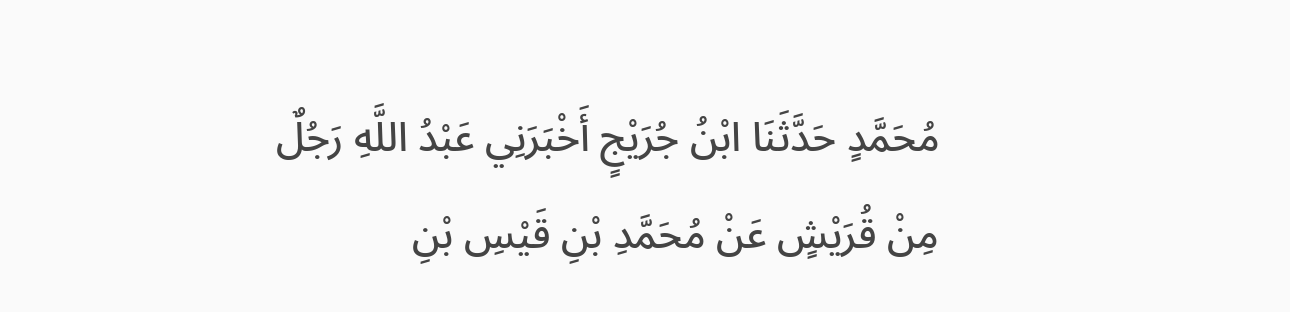مُحَمَّدٍ حَدَّثَنَا ابْنُ جُرَيْجٍ أَخْبَرَنِي عَبْدُ اللَّهِ رَجُلٌ مِنْ قُرَيْشٍ عَنْ مُحَمَّدِ بْنِ قَيْسِ بْنِ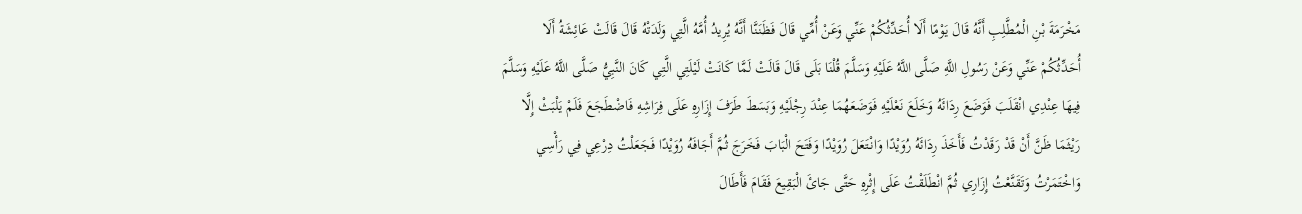مَخْرَمَةَ بْنِ الْمُطَّلِبِ أَنَّهُ قَالَ يَوْمًا أَلَا أُحَدِّثُکُمْ عَنِّي وَعَنْ أُمِّي قَالَ فَظَنَنَّا أَنَّهُ يُرِيدُ أُمَّهُ الَّتِي وَلَدَتْهُ قَالَ قَالَتْ عَائِشَةُ أَلَا أُحَدِّثُکُمْ عَنِّي وَعَنْ رَسُولِ اللَّهِ صَلَّی اللَّهُ عَلَيْهِ وَسَلَّمَ قُلْنَا بَلَی قَالَ قَالَتْ لَمَّا کَانَتْ لَيْلَتِي الَّتِي کَانَ النَّبِيُّ صَلَّی اللَّهُ عَلَيْهِ وَسَلَّمَ فِيهَا عِنْدِي انْقَلَبَ فَوَضَعَ رِدَائَهُ وَخَلَعَ نَعْلَيْهِ فَوَضَعَهُمَا عِنْدَ رِجْلَيْهِ وَبَسَطَ طَرَفَ إِزَارِهِ عَلَی فِرَاشِهِ فَاضْطَجَعَ فَلَمْ يَلْبَثْ إِلَّا رَيْثَمَا ظَنَّ أَنْ قَدْ رَقَدْتُ فَأَخَذَ رِدَائَهُ رُوَيْدًا وَانْتَعَلَ رُوَيْدًا وَفَتَحَ الْبَابَ فَخَرَجَ ثُمَّ أَجَافَهُ رُوَيْدًا فَجَعَلْتُ دِرْعِي فِي رَأْسِي وَاخْتَمَرْتُ وَتَقَنَّعْتُ إِزَارِي ثُمَّ انْطَلَقْتُ عَلَی إِثْرِهِ حَتَّی جَائَ الْبَقِيعَ فَقَامَ فَأَطَالَ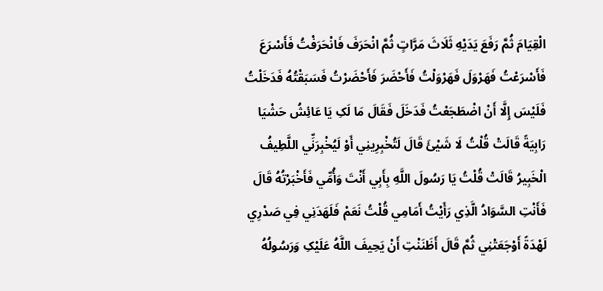الْقِيَامَ ثُمَّ رَفَعَ يَدَيْهِ ثَلَاثَ مَرَّاتٍ ثُمَّ انْحَرَفَ فَانْحَرَفْتُ فَأَسْرَعَ فَأَسْرَعْتُ فَهَرْوَلَ فَهَرْوَلْتُ فَأَحْضَرَ فَأَحْضَرْتُ فَسَبَقْتُهُ فَدَخَلْتُ فَلَيْسَ إِلَّا أَنْ اضْطَجَعْتُ فَدَخَلَ فَقَالَ مَا لَکِ يَا عَائِشُ حَشْيَا رَابِيَةً قَالَتْ قُلْتُ لَا شَيْئَ قَالَ لَتُخْبِرِينِي أَوْ لَيُخْبِرَنِّي اللَّطِيفُ الْخَبِيرُ قَالَتْ قُلْتُ يَا رَسُولَ اللَّهِ بِأَبِي أَنْتَ وَأُمِّي فَأَخْبَرْتُهُ قَالَ فَأَنْتِ السَّوَادُ الَّذِي رَأَيْتُ أَمَامِي قُلْتُ نَعَمْ فَلَهَدَنِي فِي صَدْرِي لَهْدَةً أَوْجَعَتْنِي ثُمَّ قَالَ أَظَنَنْتِ أَنْ يَحِيفَ اللَّهُ عَلَيْکِ وَرَسُولُهُ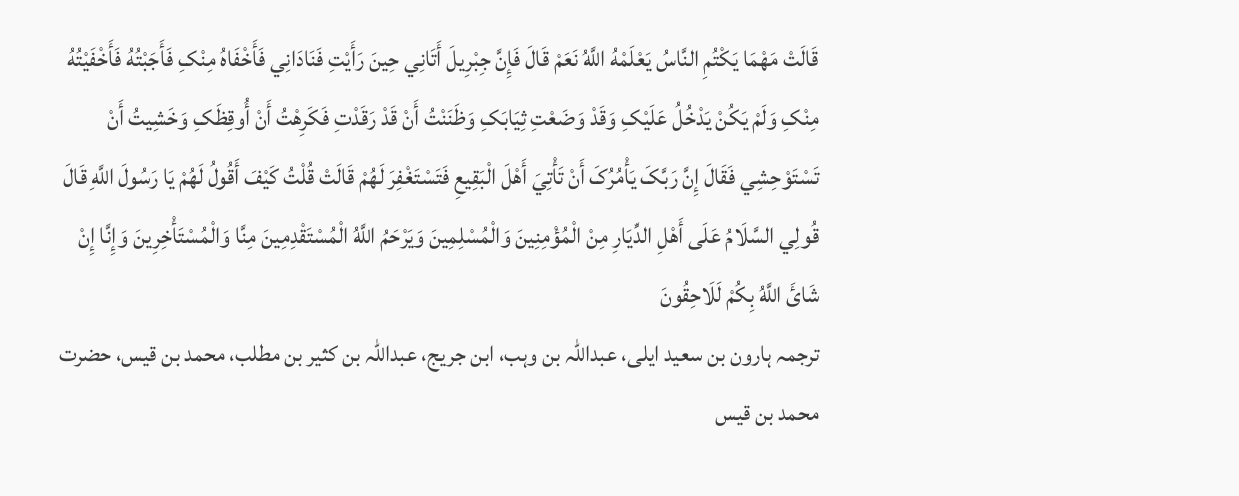قَالَتْ مَهْمَا يَکْتُمِ النَّاسُ يَعْلَمْهُ اللَّهُ نَعَمْ قَالَ فَإِنَّ جِبْرِيلَ أَتَانِي حِينَ رَأَيْتِ فَنَادَانِي فَأَخْفَاهُ مِنْکِ فَأَجَبْتُهُ فَأَخْفَيْتُهُ مِنْکِ وَلَمْ يَکُنْ يَدْخُلُ عَلَيْکِ وَقَدْ وَضَعْتِ ثِيَابَکِ وَظَنَنْتُ أَنْ قَدْ رَقَدْتِ فَکَرِهْتُ أَنْ أُوقِظَکِ وَخَشِيتُ أَنْ تَسْتَوْحِشِي فَقَالَ إِنَّ رَبَّکَ يَأْمُرُکَ أَنْ تَأْتِيَ أَهْلَ الْبَقِيعِ فَتَسْتَغْفِرَ لَهُمْ قَالَتْ قُلْتُ کَيْفَ أَقُولُ لَهُمْ يَا رَسُولَ اللَّهِ قَالَ قُولِي السَّلَامُ عَلَی أَهْلِ الدِّيَارِ مِنْ الْمُؤْمِنِينَ وَالْمُسْلِمِينَ وَيَرْحَمُ اللَّهُ الْمُسْتَقْدِمِينَ مِنَّا وَالْمُسْتَأْخِرِينَ وَإِنَّا إِنْ شَائَ اللَّهُ بِکُمْ لَلَاحِقُونَ
ترجمہ ہارون بن سعید ایلی، عبداللہ بن وہب، ابن جریج، عبداللہ بن کثیر بن مطلب، محمد بن قیس، حضرت محمد بن قیس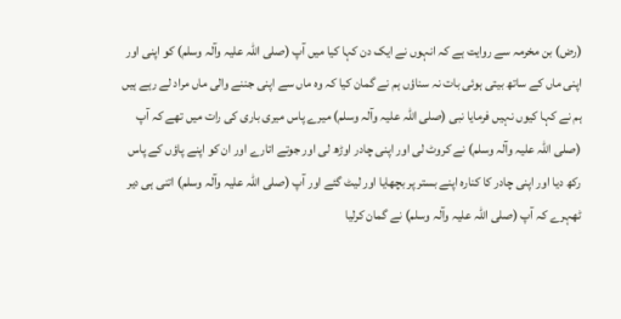(رض) بن مخرمہ سے روایت ہے کہ انہوں نے ایک دن کہا کیا میں آپ (صلی اللہ علیہ وآلہ وسلم) کو اپنی اور اپنی ماں کے ساتھ بیتی ہوئی بات نہ سناؤں ہم نے گمان کیا کہ وہ ماں سے اپنی جننے والی ماں مراد لے رہے ہیں ہم نے کہا کیوں نہیں فرمایا نبی (صلی اللہ علیہ وآلہ وسلم) میرے پاس میری باری کی رات میں تھے کہ آپ (صلی اللہ علیہ وآلہ وسلم) نے کروٹ لی اور اپنی چادر اوڑھ لی اور جوتے اتارے اور ان کو اپنے پاؤں کے پاس رکھ دیا اور اپنی چادر کا کنارہ اپنے بستر پر بچھایا اور لیٹ گئے اور آپ (صلی اللہ علیہ وآلہ وسلم) اتنی ہی دیر ٹھہرے کہ آپ (صلی اللہ علیہ وآلہ وسلم) نے گمان کرلیا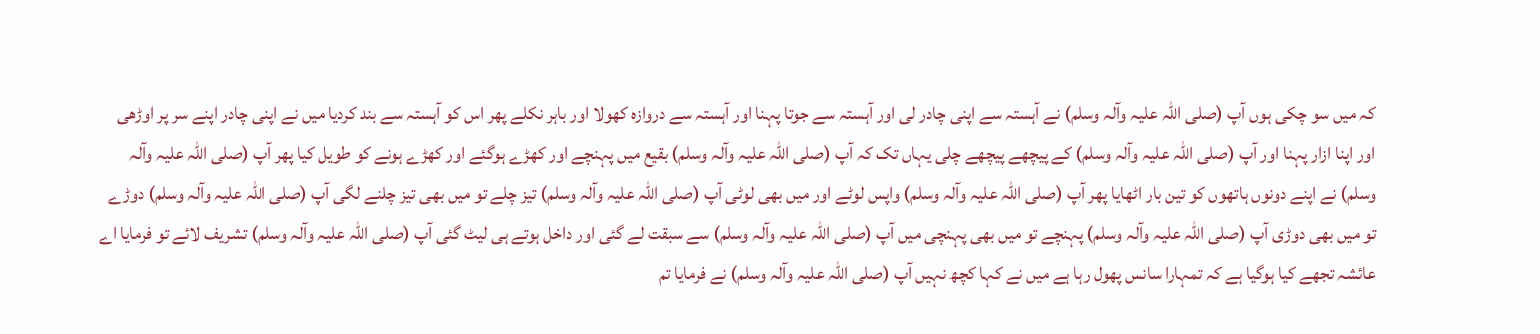کہ میں سو چکی ہوں آپ (صلی اللہ علیہ وآلہ وسلم) نے آہستہ سے اپنی چادر لی اور آہستہ سے جوتا پہنا اور آہستہ سے دروازہ کھولا اور باہر نکلے پھر اس کو آہستہ سے بند کردیا میں نے اپنی چادر اپنے سر پر اوڑھی اور اپنا ازار پہنا اور آپ (صلی اللہ علیہ وآلہ وسلم) کے پیچھے پیچھے چلی یہاں تک کہ آپ (صلی اللہ علیہ وآلہ وسلم) بقیع میں پہنچے اور کھڑے ہوگئے اور کھڑے ہونے کو طویل کیا پھر آپ (صلی اللہ علیہ وآلہ وسلم) نے اپنے دونوں ہاتھوں کو تین بار اٹھایا پھر آپ (صلی اللہ علیہ وآلہ وسلم) واپس لوٹے اور میں بھی لوٹی آپ (صلی اللہ علیہ وآلہ وسلم) تیز چلے تو میں بھی تیز چلنے لگی آپ (صلی اللہ علیہ وآلہ وسلم) دوڑے تو میں بھی دوڑی آپ (صلی اللہ علیہ وآلہ وسلم) پہنچے تو میں بھی پہنچی میں آپ (صلی اللہ علیہ وآلہ وسلم) سے سبقت لے گئی اور داخل ہوتے ہی لیٹ گئی آپ (صلی اللہ علیہ وآلہ وسلم) تشریف لائے تو فرمایا اے عائشہ تجھے کیا ہوگیا ہے کہ تمہارا سانس پھول رہا ہے میں نے کہا کچھ نہیں آپ (صلی اللہ علیہ وآلہ وسلم) نے فرمایا تم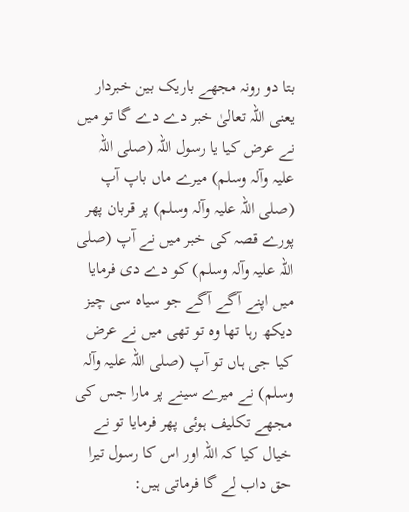بتا دو رونہ مجھے باریک بین خبردار یعنی اللہ تعالیٰ خبر دے دے گا تو میں نے عرض کیا یا رسول اللہ (صلی اللہ علیہ وآلہ وسلم) میرے ماں باپ آپ (صلی اللہ علیہ وآلہ وسلم) پر قربان پھر پورے قصہ کی خبر میں نے آپ (صلی اللہ علیہ وآلہ وسلم) کو دے دی فرمایا میں اپنے آگے آگے جو سیاہ سی چیز دیکھ رہا تھا وہ تو تھی میں نے عرض کیا جی ہاں تو آپ (صلی اللہ علیہ وآلہ وسلم) نے میرے سینے پر مارا جس کی مجھے تکلیف ہوئی پھر فرمایا تو نے خیال کیا کہ اللہ اور اس کا رسول تیرا حق داب لے گا فرماتی ہیں: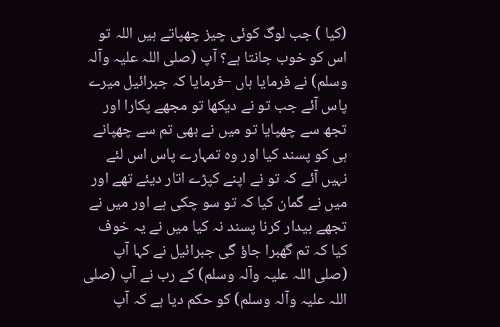(کیا ) جب لوگ کوئی چیز چھپاتے ہیں اللہ تو اس کو خوب جانتا ہے؟ آپ (صلی اللہ علیہ وآلہ وسلم) نے فرمایا ہاں –فرمایا کہ جبرائیل میرے پاس آئے جب تو نے دیکھا تو مجھے پکارا اور تجھ سے چھپایا تو میں نے بھی تم سے چھپانے ہی کو پسند کیا اور وہ تمہارے پاس اس لئے نہیں آئے کہ تو نے اپنے کپڑے اتار دیئے تھے اور میں نے گمان کیا کہ تو سو چکی ہے اور میں نے تجھے بیدار کرنا پسند نہ کیا میں نے یہ خوف کیا کہ تم گھبرا جاؤ گی جبرائیل نے کہا آپ (صلی اللہ علیہ وآلہ وسلم) کے رب نے آپ (صلی اللہ علیہ وآلہ وسلم) کو حکم دیا ہے کہ آپ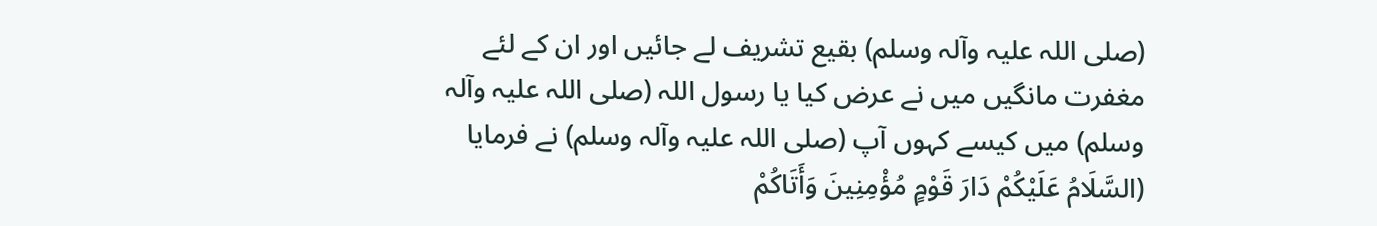(صلی اللہ علیہ وآلہ وسلم) بقیع تشریف لے جائیں اور ان کے لئے مغفرت مانگیں میں نے عرض کیا یا رسول اللہ (صلی اللہ علیہ وآلہ وسلم) میں کیسے کہوں آپ (صلی اللہ علیہ وآلہ وسلم) نے فرمایا (السَّلَامُ عَلَيْکُمْ دَارَ قَوْمٍ مُؤْمِنِينَ وَأَتَاکُمْ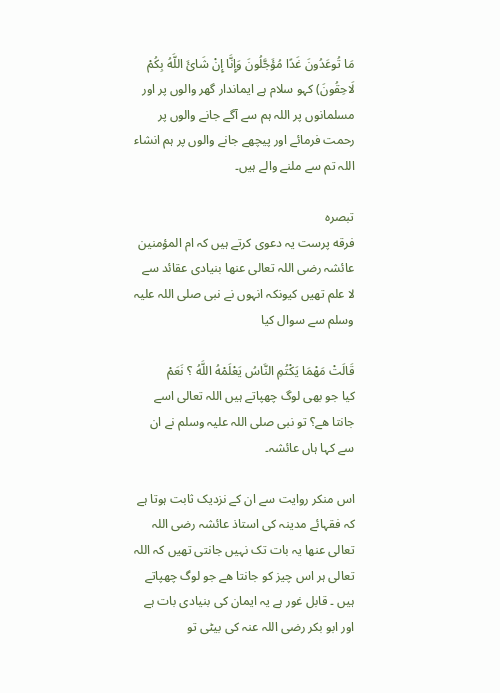مَا تُوعَدُونَ غَدًا مُؤَجَّلُونَ وَإِنَّا إِنْ شَائَ اللَّهُ بِکُمْ لَاحِقُونَ) کہو سلام ہے ایماندار گھر والوں پر اور مسلمانوں پر اللہ ہم سے آگے جانے والوں پر رحمت فرمائے اور پیچھے جانے والوں پر ہم انشاء اللہ تم سے ملنے والے ہیں۔

تبصرہ
فرقه پرست یہ دعوی کرتے ہیں کہ ام المؤمنین عائشہ رضی اللہ تعالی عنھا بنیادی عقائد سے لا علم تھیں کیونکہ انہوں نے نبی صلی اللہ علیہ وسلم سے سوال کیا

قَالَتْ مَهْمَا يَکْتُمِ النَّاسُ يَعْلَمْهُ اللَّهُ ؟ نَعَمْ
کیا جو بھی لوگ چھپاتے ہیں اللہ تعالی اسے جانتا ھے؟ تو نبی صلی اللہ علیہ وسلم نے ان سے کہا ہاں عائشہ۔

اس منکر روایت سے ان کے نزدیک ثابت ہوتا ہے کہ فقہائے مدینہ کی استاذ عائشہ رضی اللہ تعالی عنھا یہ بات تک نہیں جانتی تھیں کہ اللہ تعالی ہر اس چیز کو جانتا ھے جو لوگ چھپاتے ہیں ۔ قابل غور ہے یہ ایمان کی بنیادی بات ہے اور ابو بکر رضی اللہ عنہ کی بیٹی تو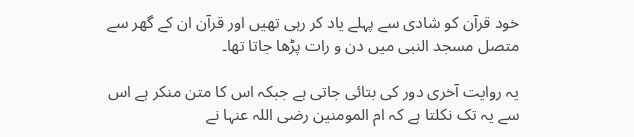خود قرآن کو شادی سے پہلے یاد کر رہی تھیں اور قرآن ان کے گھر سے متصل مسجد النبی میں دن و رات پڑھا جاتا تھا۔

یہ روایت آخری دور کی بتائی جاتی ہے جبکہ اس کا متن منکر ہے اس سے یہ تک نکلتا ہے کہ ام المومنین رضی اللہ عنہا نے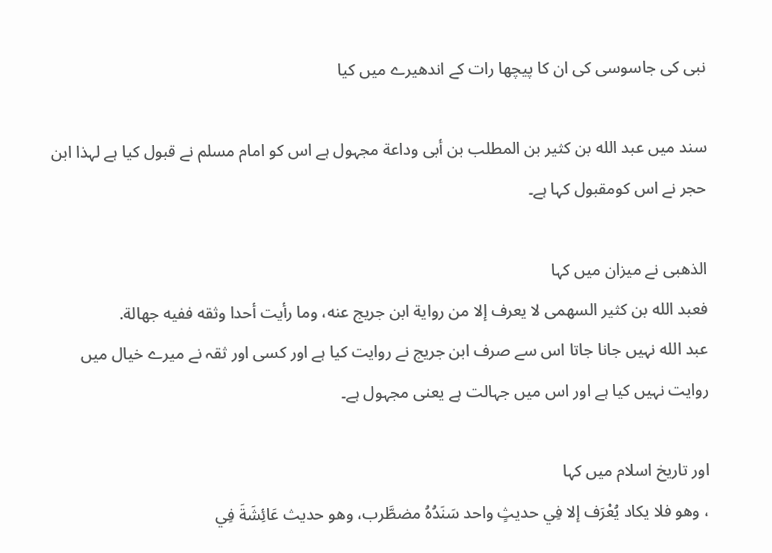نبی کی جاسوسی کی ان کا پیچھا رات کے اندھیرے میں کیا

سند میں عبد الله بن كثير بن المطلب بن أبى وداعة مجہول ہے اس کو امام مسلم نے قبول کیا ہے لہذا ابن حجر نے اس کومقبول کہا ہے۔

الذھبی نے میزان میں کہا
فعبد الله بن كثير السهمى لا يعرف إلا من رواية ابن جريج عنه، وما رأيت أحدا وثقه ففيه جهالة.
عبد الله نہیں جانا جاتا اس سے صرف ابن جریج نے روایت کیا ہے اور کسی اور ثقہ نے میرے خیال میں روایت نہیں کیا ہے اور اس میں جہالت ہے یعنی مجہول ہے۔

اور تاریخ اسلام میں کہا
، وهو فلا يكاد يُعْرَف إلا فِي حديثٍ واحد سَنَدُهُ مضطَّرب، وهو حديث عَائِشَةَ فِي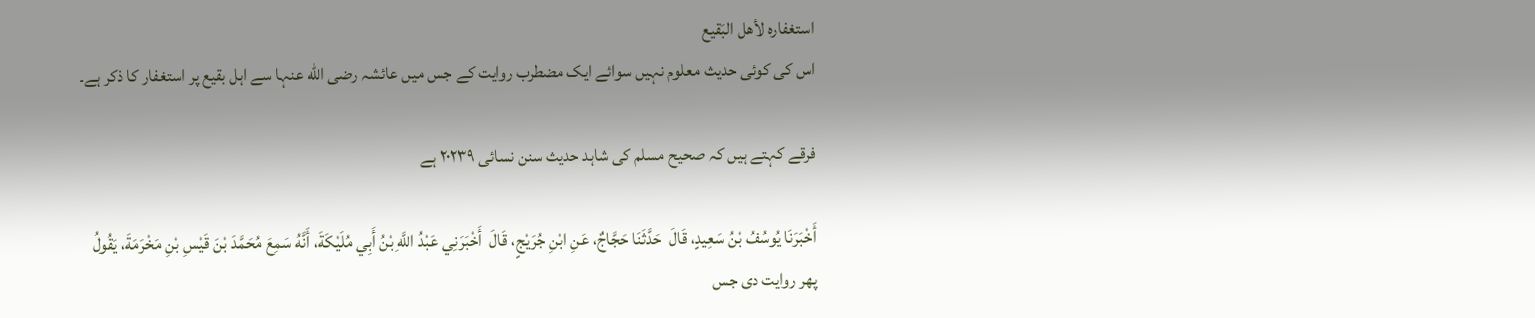استغفاره لأهل البَقيع
اس کی کوئی حدیث معلوم نہیں سوائے ایک مضطرب روایت کے جس میں عائشہ رضی الله عنہا سے اہل بقیع پر استغفار کا ذکر ہے۔

فرقے کہتے ہیں کہ صحیح مسلم کی شاہد حدیث سنن نسائی ٢٠٢٣٩ ہے

أَخْبَرَنَا يُوسُفُ بْنُ سَعِيدٍ، قَالَ  حَدَّثَنَا حَجَّاجٌ، عَنِ ابْنِ جُرَيْجٍ، قَالَ  أَخْبَرَنِي عَبْدُ اللَّهِ بْنُ أَبِي مُلَيْكَةَ، أَنَّهُ سَمِعَ مُحَمَّدَ بْنَ قَيْسِ بْنِ مَخْرَمَةَ، يَقُولُ
پھر روایت دی جس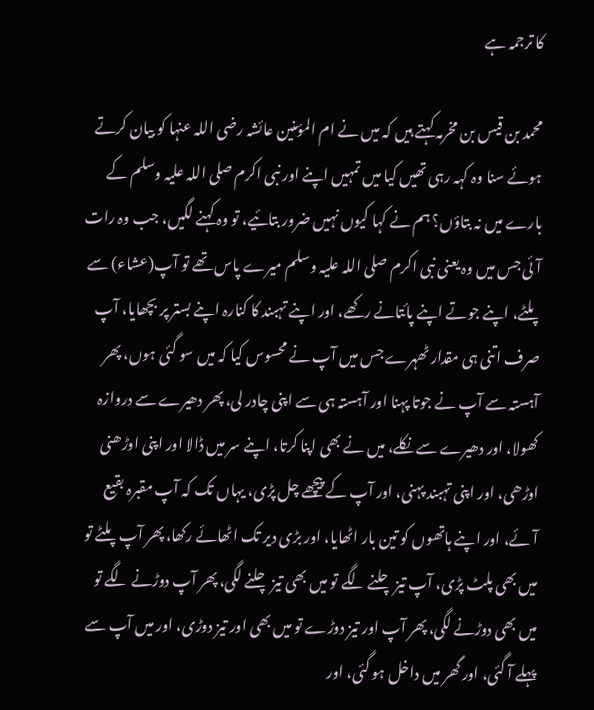کا ترجمہ ہے

محمد بن قیس بن مخرمہ کہتے ہیں کہ میں نے ام المؤمنین عائشہ رضی اللہ عنہا کو بیان کرتے ہوئے سنا وہ کہہ رہی تھیں کیا میں تمہیں اپنے اور نبی اکرم صلی اللہ علیہ وسلم کے بارے میں نہ بتاؤں؟ ہم نے کہا کیوں نہیں ضرور بتائیے، تو وہ کہنے لگیں، جب وہ رات آئی جس میں وہ یعنی نبی اکرم صلی اللہ علیہ وسلم میرے پاس تھے تو آپ(عشاء) سے پلٹے، اپنے جوتے اپنے پائتانے رکھے، اور اپنے تہبند کا کنارہ اپنے بستر پر بچھایا، آپ صرف اتنی ہی مقدار ٹھہرے جس میں آپ نے محسوس کیا کہ میں سو گئی ہوں، پھر آہستہ سے آپ نے جوتا پہنا اور آہستہ ہی سے اپنی چادر لی، پھر دھیرے سے دروازہ کھولا، اور دھیرے سے نکلے، میں نے بھی اپنا کرتا، اپنے سر میں ڈالا اور اپنی اوڑھنی اوڑھی، اور اپنی تہبند پہنی، اور آپ کے پیچھے چل پڑی، یہاں تک کہ آپ مقبرہ بقیع آئے، اور اپنے ہاتھوں کو تین بار اٹھایا، اور بڑی دیر تک اٹھائے رکھا، پھر آپ پلٹے تو میں بھی پلٹ پڑی، آپ تیز چلنے لگے تو میں بھی تیز چلنے لگی، پھر آپ دوڑنے لگے تو میں بھی دوڑنے لگی، پھر آپ اور تیز دوڑے تو میں بھی اور تیز دوڑی، اور میں آپ سے پہلے آ گئی، اور گھر میں داخل ہو گئی، اور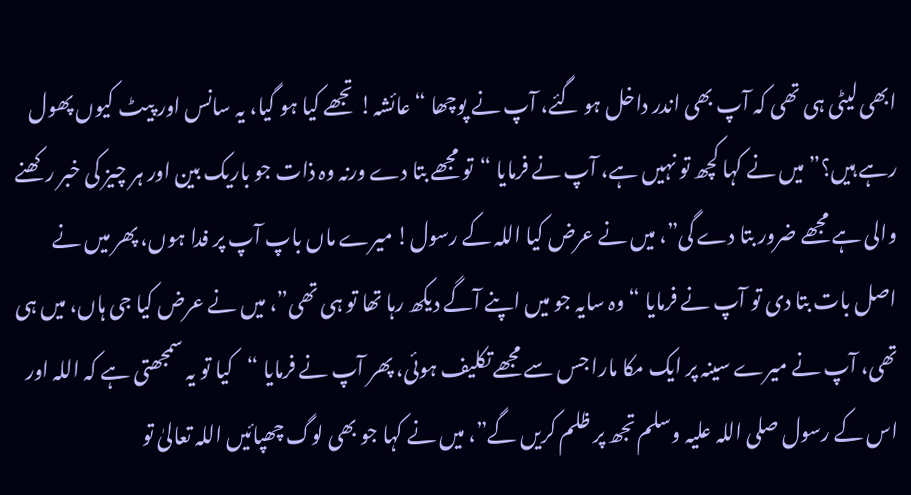ابھی لیٹی ہی تھی کہ آپ بھی اندر داخل ہو گئے، آپ نے پوچھا “عائشہ! تجھے کیا ہو گیا، یہ سانس اور پیٹ کیوں پھول رہے ہیں؟” میں نے کہا کچھ تو نہیں ہے، آپ نے فرمایا “تو مجھے بتا دے ورنہ وہ ذات جو باریک بین اور ہر چیز کی خبر رکھنے والی ہے مجھے ضرور بتا دے گی”، میں نے عرض کیا اللہ کے رسول! میرے ماں باپ آپ پر فدا ہوں، پھر میں نے اصل بات بتا دی تو آپ نے فرمایا “وہ سایہ جو میں اپنے آگے دیکھ رہا تھا تو ہی تھی”، میں نے عرض کیا جی ہاں، میں ہی تھی، آپ نے میرے سینہ پر ایک مکا مارا جس سے مجھے تکلیف ہوئی، پھر آپ نے فرمایا “کیا تو یہ سمجھتی ہے کہ اللہ اور اس کے رسول صلی اللہ علیہ وسلم تجھ پر ظلم کریں گے”، میں نے کہا جو بھی لوگ چھپائیں اللہ تعالیٰ تو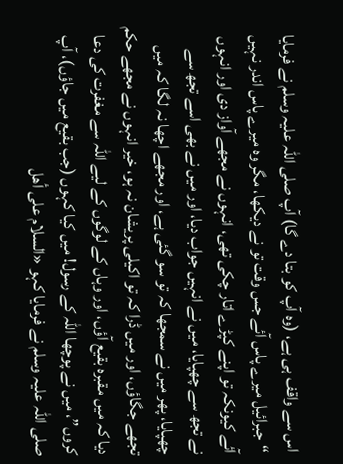اس سے واقف ہی ہے، (وہ آپ کو بتا دے گا) آپ صلی اللہ علیہ وسلم نے فرمایا “جبرائیل میرے پاس آئے جس وقت تو نے دیکھا، مگر وہ میرے پاس اندر نہیں آئے کیونکہ تو اپنے کپڑے اتار چکی تھی، انہوں نے مجھے آواز دی اور انہوں نے تجھ سے چھپایا، میں نے انہیں جواب دیا، اور میں نے بھی اسے تجھ سے چھپایا، پھر میں نے سمجھا کہ تو سو گئی ہے، اور مجھے اچھا نہ لگا کہ میں تجھے جگاؤں، اور میں ڈرا کہ تو اکیلی پریشان نہ ہو، خیر انہوں نے مجھے حکم دیا کہ میں مقبرہ بقیع آؤں، اور وہاں کے لوگوں کے لیے اللہ سے مغفرت کی دعا کروں”، میں نے پوچھا اللہ کے رسول! میں کیا کہوں (جب بقیع میں جاؤں)، آپ صلی اللہ علیہ وسلم نے فرمایا کہو «السلام على أهل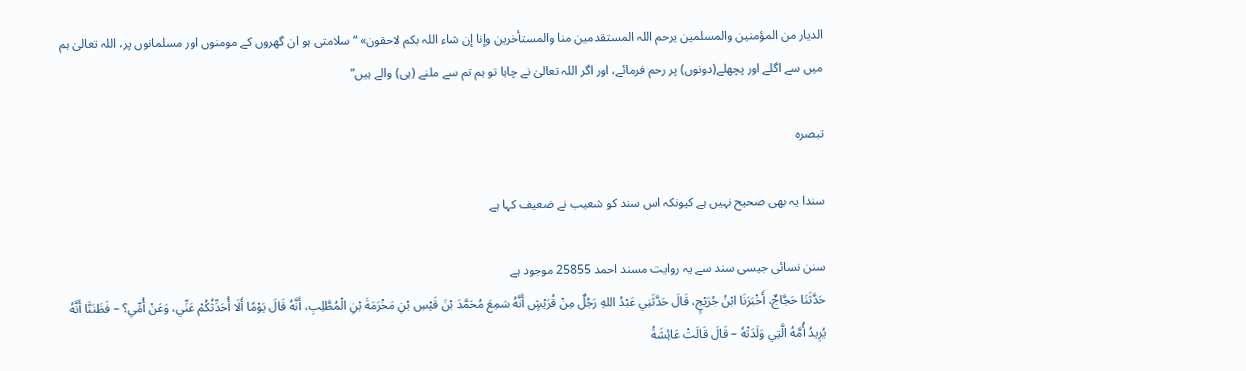الديار من المؤمنين والمسلمين يرحم اللہ المستقدمين منا والمستأخرين وإنا إن شاء اللہ بكم لاحقون» “سلامتی ہو ان گھروں کے مومنوں اور مسلمانوں پر، اللہ تعالیٰ ہم میں سے اگلے اور پچھلے(دونوں) پر رحم فرمائے، اور اگر اللہ تعالیٰ نے چاہا تو ہم تم سے ملنے (ہی) والے ہیں”

تبصرہ

سندا یہ بھی صحیح نہیں ہے کیونکہ اس سند کو شعیب نے ضعیف کہا ہے

سنن نسائی جیسی سند سے یہ روایت مسند احمد 25855 موجود ہے
حَدَّثَنَا حَجَّاجٌ، أَخْبَرَنَا ابْنُ جُرَيْجٍ، قَالَ حَدَّثَنِي عَبْدُ اللهِ رَجُلٌ مِنْ قُرَيْشٍ أَنَّهُ سَمِعَ مُحَمَّدَ بْنَ قَيْسِ بْنِ مَخْرَمَةَ بْنِ الْمُطَّلِبِ، أَنَّهُ قَالَ يَوْمًا أَلَا أُحَدِّثُكُمْ عَنِّي، وَعَنْ أُمِّي؟ – فَظَنَنَّا أَنَّهُ يُرِيدُ أُمَّهُ الَّتِي وَلَدَتْهُ – قَالَ قَالَتْ عَائِشَةُ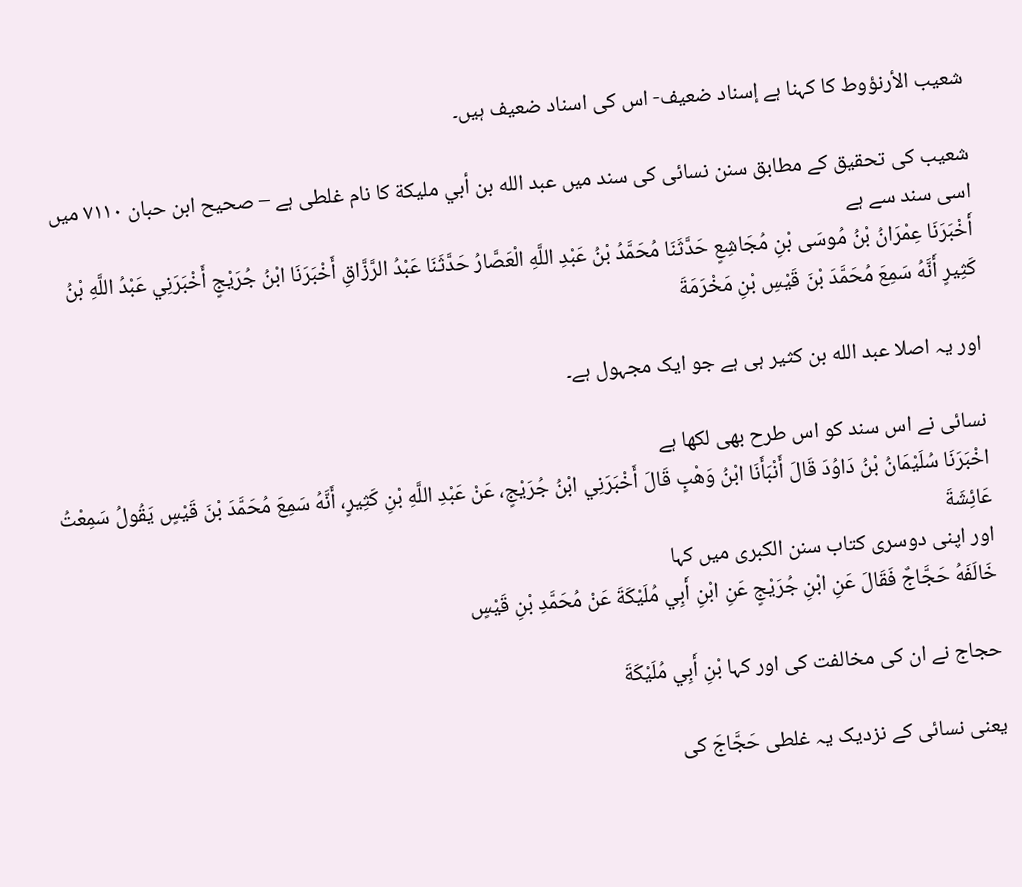شعيب الأرنؤوط کا کہنا ہے إسناد ضعيف- اس کی اسناد ضعیف ہیں۔

شعیب کی تحقیق کے مطابق سنن نسائی کی سند میں عبد الله بن أبي مليكة کا نام غلطی ہے – صحیح ابن حبان ٧١١٠ میں اسی سند سے ہے
أَخْبَرَنَا عِمْرَانُ بْنُ مُوسَى بْنِ مُجَاشِعٍ حَدَّثَنَا مُحَمَّدُ بْنُ عَبْدِ اللَّهِ الْعَصَّارُ حَدَّثَنَا عَبْدُ الرَّزَّاقِ أَخْبَرَنَا ابْنُ جُرَيْجٍ أَخْبَرَنِي عَبْدُ اللَّهِ بْنُ كَثِيرٍ أَنَّهُ سَمِعَ مُحَمَّدَ بْنَ قَيْسِ بْنِ مَخْرَمَةَ

اور یہ اصلا عبد الله بن كثير ہی ہے جو ایک مجہول ہے۔

نسائی نے اس سند کو اس طرح بھی لکھا ہے
اخْبَرَنَا سُلَيْمَانُ بْنُ دَاوُدَ قَالَ أَنْبَأَنَا ابْنُ وَهْبٍ قَالَ أَخْبَرَنِي ابْنُ جُرَيْجٍ، عَنْ عَبْدِ اللَّهِ بْنِ كَثِيرٍ، أَنَّهُ سَمِعَ مُحَمَّدَ بْنَ قَيْسٍ يَقُولُ سَمِعْتُ عَائِشَةَ
اور اپنی دوسری کتاب سنن الکبری میں کہا
خَالَفَهُ حَجَّاجٌ فَقَالَ عَنِ ابْنِ جُرَيْجٍ عَنِ ابْنِ أَبِي مُلَيْكَةَ عَنْ مُحَمَّدِ بْنِ قَيْسٍ

حجاج نے ان کی مخالفت کی اور کہا بْنِ أَبِي مُلَيْكَةَ

یعنی نسائی کے نزدیک یہ غلطی حَجَّاجَ کی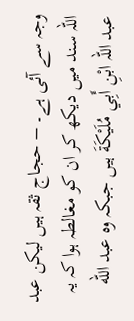وجہ سے آئی ہے۔ – حجاج ثقہ ہیں لیکن عبد اللہ سند میں دیکھ کر ان کو مغالطہ ہوا کہ یہ عبد اللہ ابْنِ أَبِي مُلَيْكَةَ ہیں جبکہ وہ عبد الله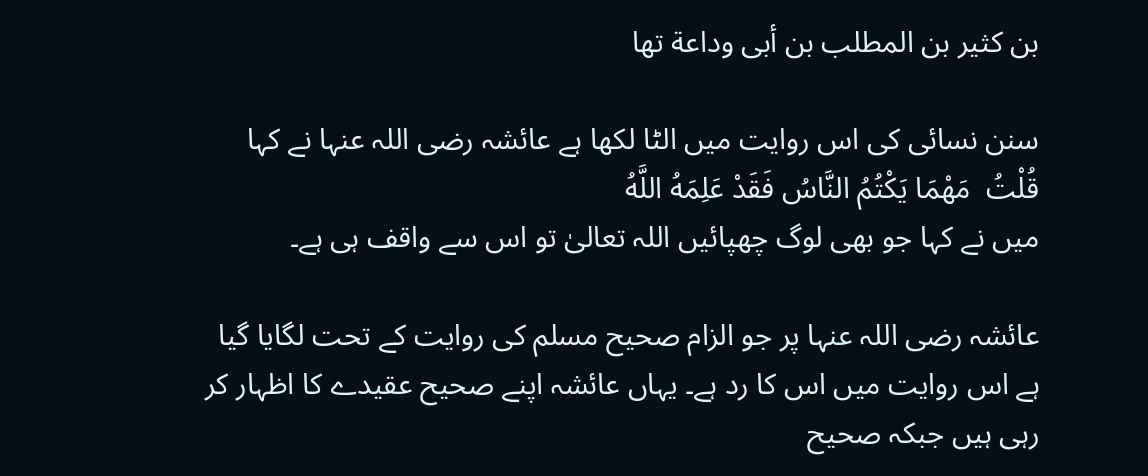بن كثير بن المطلب بن أبى وداعة تھا

سنن نسائی کی اس روایت میں الٹا لکھا ہے عائشہ رضی اللہ عنہا نے کہا
قُلْتُ  مَهْمَا يَكْتُمُ النَّاسُ فَقَدْ عَلِمَهُ اللَّهُ
میں نے کہا جو بھی لوگ چھپائیں اللہ تعالیٰ تو اس سے واقف ہی ہے۔

عائشہ رضی اللہ عنہا پر جو الزام صحیح مسلم کی روایت کے تحت لگایا گیا ہے اس روایت میں اس کا رد ہے۔ یہاں عائشہ اپنے صحیح عقیدے کا اظہار کر رہی ہیں جبکہ صحیح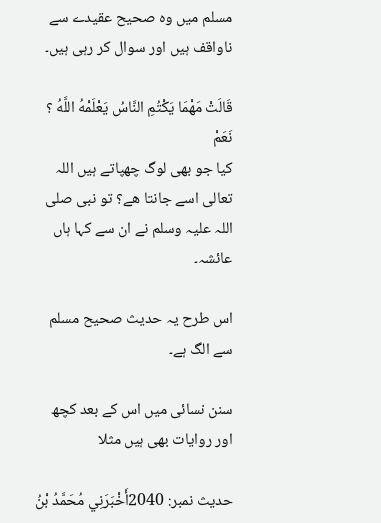مسلم میں وہ صحیح عقیدے سے ناواقف ہیں اور سوال کر رہی ہیں۔

قَالَتْ مَهْمَا يَکْتُمِ النَّاسُ يَعْلَمْهُ اللَّهُ ؟ نَعَمْ
کیا جو بھی لوگ چھپاتے ہیں اللہ تعالی اسے جانتا ھے؟ تو نبی صلی اللہ علیہ وسلم نے ان سے کہا ہاں عائشہ۔

اس طرح یہ حدیث صحیح مسلم سے الگ ہے۔

سنن نسائی میں اس کے بعد کچھ اور روایات بھی ہیں مثلا

حدیث نمبر: 2040أَخْبَرَنِي مُحَمَّدُ بْنُ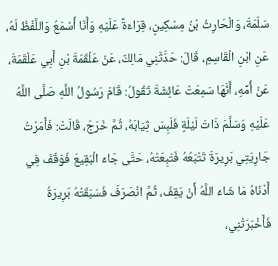سَلَمَةَ، وَالْحَارِثُ بْنُ مِسْكِينٍ، قِرَاءَةً عَلَيْهِ وَأَنَا أَسْمَعُ وَاللَّفْظُ لَهُ، عَنِ ابْنِ الْقَاسِمِ، قَالَ: حَدَّثَنِي مَالِكٌ، عَنْ عَلْقَمَةَ بْنِ أَبِي عَلْقَمَةَ، عَنْ أُمِّهِ، أَنَّهَا سَمِعَتْ عَائِشَةَ تَقُولُ: قَامَ رَسُولُ اللَّهِ صَلَّى اللَّهُ عَلَيْهِ وَسَلَّمَ ذَاتَ لَيْلَةٍ فَلَبِسَ ثِيَابَهُ، ثُمَّ خَرَجَ، قَالَتْ: فَأَمَرْتُ جَارِيَتِي بَرِيرَةَ تَتْبَعُهُ فَتَبِعَتْهُ، حَتَّى جَاءَ الْبَقِيعَ فَوَقَفَ فِي أَدْنَاهُ مَا شَاءَ اللَّهُ أَنْ يَقِفَ، ثُمَّ انْصَرَفَ فَسَبَقَتْهُ بَرِيرَةُ فَأَخْبَرَتْنِي،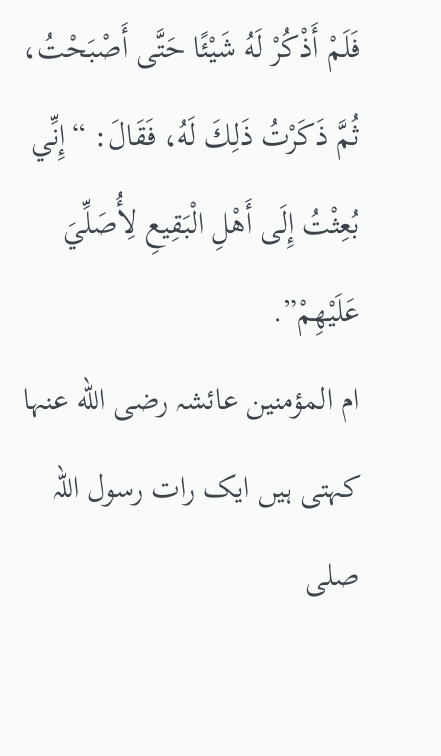فَلَمْ أَذْكُرْ لَهُ شَيْئًا حَتَّى أَصْبَحْتُ، ثُمَّ ذَكَرْتُ ذَلِكَ لَهُ، فَقَالَ: “إِنِّي بُعِثْتُ إِلَى أَهْلِ الْبَقِيعِ لِأُصَلِّيَ عَلَيْهِمْ”.
ام المؤمنین عائشہ رضی الله عنہا کہتی ہیں ایک رات رسول اللہ صلی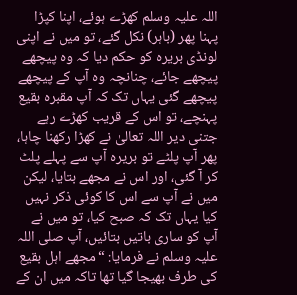اللہ علیہ وسلم کھڑے ہوئے، اپنا کپڑا پہنا پھر (باہر) نکل گئے، تو میں نے اپنی لونڈی بریرہ کو حکم دیا کہ وہ پیچھے پیچھے جائے، چنانچہ وہ آپ کے پیچھے پیچھے گئی یہاں تک کہ آپ مقبرہ بقیع پہنچے، تو اس کے قریب کھڑے رہے جتنی دیر اللہ تعالیٰ نے کھڑا رکھنا چاہا، پھر آپ پلٹے تو بریرہ آپ سے پہلے پلٹ کر آ گئی، اور اس نے مجھے بتایا، لیکن میں نے آپ سے اس کا کوئی ذکر نہیں کیا یہاں تک کہ صبح کیا، تو میں نے آپ کو ساری باتیں بتائیں، آپ صلی اللہ علیہ وسلم نے فرمایا: “مجھے اہل بقیع کی طرف بھیجا گیا تھا تاکہ میں ان کے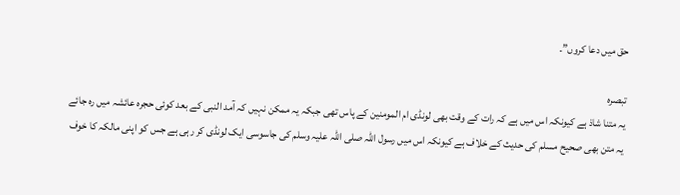حق میں دعا کروں”۔

تبصرہ
یہ متنا شاذ ہے کیونکہ اس میں ہے کہ رات کے وقت بھی لونڈی ام المومنین کے پاس تھی جبکہ یہ ممکن نہیں کہ آمد النبی کے بعد کوئی حجرہ عائشہ میں رہ جائے
یہ متن بھی صحیح مسلم کی حدیث کے خلاف ہے کیونکہ اس میں رسول اللہ صلی اللہ علیہ وسلم کی جاسوسی ایک لونڈی کر رہی ہے جس کو اپنی مالکہ کا خوف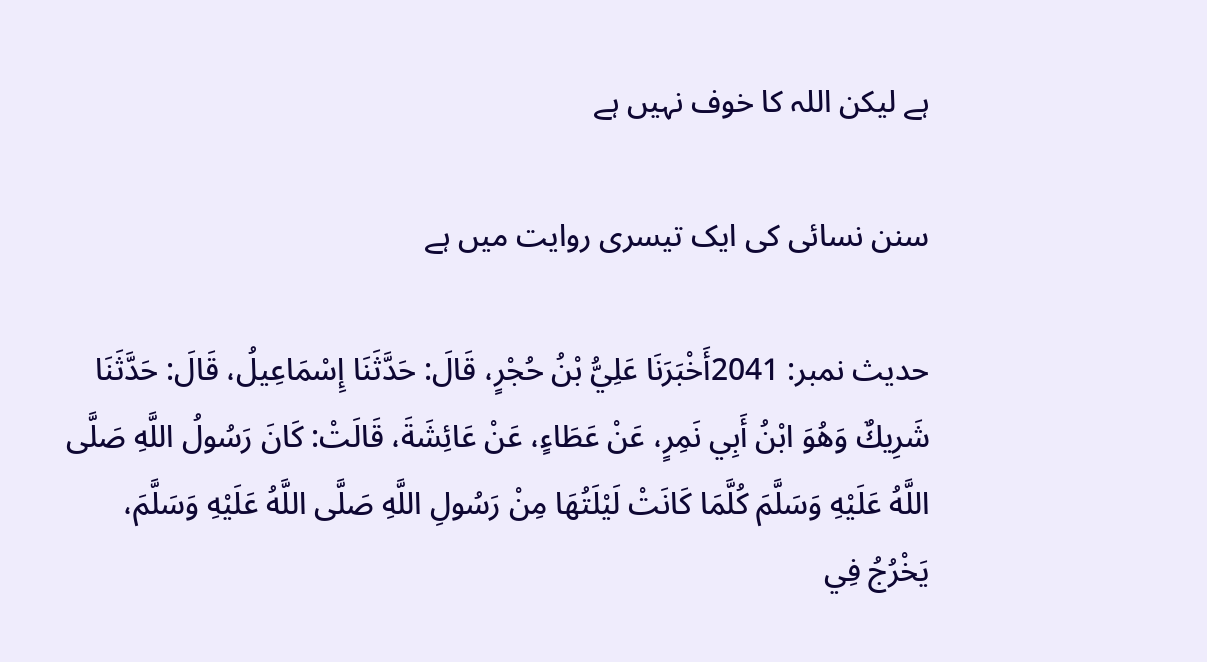ہے لیکن اللہ کا خوف نہیں ہے

سنن نسائی کی ایک تیسری روایت میں ہے

حدیث نمبر: 2041أَخْبَرَنَا عَلِيُّ بْنُ حُجْرٍ، قَالَ: حَدَّثَنَا إِسْمَاعِيلُ، قَالَ: حَدَّثَنَا شَرِيكٌ وَهُوَ ابْنُ أَبِي نَمِرٍ، عَنْ عَطَاءٍ، عَنْ عَائِشَةَ، قَالَتْ: كَانَ رَسُولُ اللَّهِ صَلَّى اللَّهُ عَلَيْهِ وَسَلَّمَ كُلَّمَا كَانَتْ لَيْلَتُهَا مِنْ رَسُولِ اللَّهِ صَلَّى اللَّهُ عَلَيْهِ وَسَلَّمَ، يَخْرُجُ فِي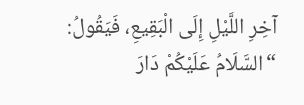آخِرِ اللَّيْلِ إِلَى الْبَقِيعِ، فَيَقُولُ: “السَّلَامُ عَلَيْكُمْ دَارَ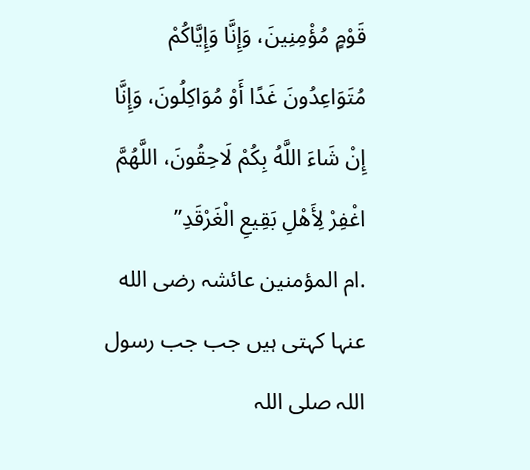قَوْمٍ مُؤْمِنِينَ، وَإِنَّا وَإِيَّاكُمْ مُتَوَاعِدُونَ غَدًا أَوْ مُوَاكِلُونَ، وَإِنَّا إِنْ شَاءَ اللَّهُ بِكُمْ لَاحِقُونَ، اللَّهُمَّ اغْفِرْ لِأَهْلِ بَقِيعِ الْغَرْقَدِ”
.ام المؤمنین عائشہ رضی الله عنہا کہتی ہیں جب جب رسول اللہ صلی اللہ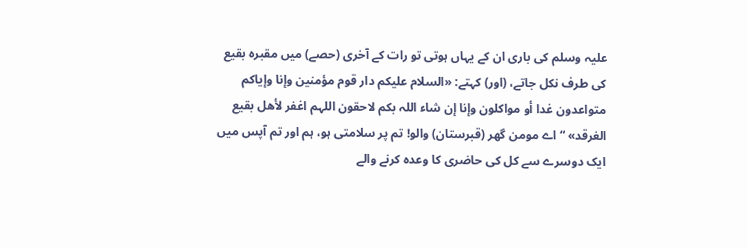علیہ وسلم کی باری ان کے یہاں ہوتی تو رات کے آخری (حصے) میں مقبرہ بقیع کی طرف نکل جاتے، (اور) کہتے: «السلام عليكم دار قوم مؤمنين وإنا وإياكم متواعدون غدا أو مواكلون وإنا إن شاء اللہ بكم لاحقون اللہم اغفر لأهل بقيع الغرقد» “اے مومن گھر (قبرستان) والو! تم پر سلامتی ہو، ہم اور تم آپس میں ایک دوسرے سے کل کی حاضری کا وعدہ کرنے والے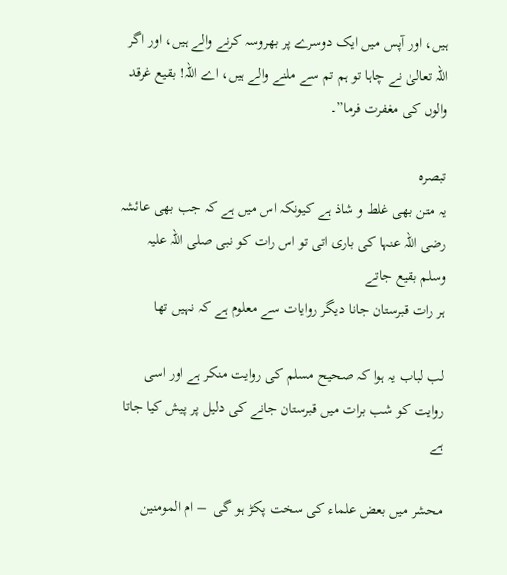ہیں، اور آپس میں ایک دوسرے پر بھروسہ کرنے والے ہیں، اور اگر اللہ تعالیٰ نے چاہا تو ہم تم سے ملنے والے ہیں، اے اللہ! بقیع غرقد والوں کی مغفرت فرما”۔

تبصرہ
یہ متن بھی غلط و شاذ ہے کیونکہ اس میں ہے کہ جب بھی عائشہ رضی اللہ عنہا کی باری اتی تو اس رات کو نبی صلی اللہ علیہ وسلم بقیع جاتے
ہر رات قبرستان جانا دیگر روایات سے معلوم ہے کہ نہیں تھا

لب لباب یہ ہوا کہ صحیح مسلم کی روایت منکر ہے اور اسی روایت کو شب برات میں قبرستان جانے کی دلیل پر پیش کیا جاتا ہے

محشر میں بعض علماء کی سخت پکڑ ہو گی  – ام المومنین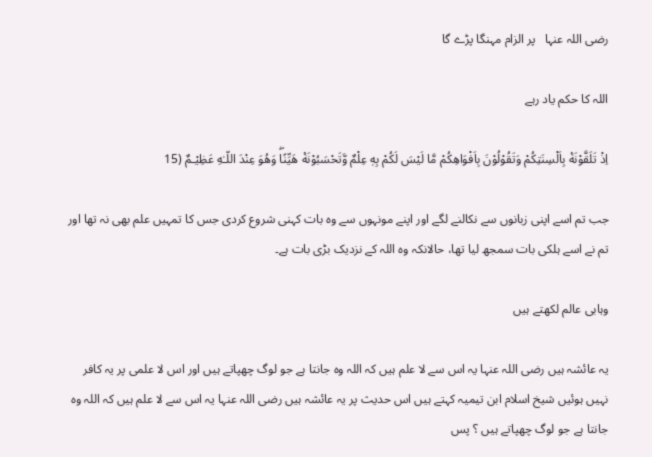رضی اللہ عنہا   پر الزام مہنگا پڑے گا

اللہ کا حکم یاد رہے

اِذْ تَلَقَّوْنَهٝ بِاَلْسِنَتِكُمْ وَتَقُوْلُوْنَ بِاَفْوَاهِكُمْ مَّا لَيْسَ لَكُمْ بِهٖ عِلْمٌ وَّتَحْسَبُوْنَهٝ هَيِّنًاۖ وَهُوَ عِنْدَ اللّـٰهِ عَظِيْـمٌ (15

جب تم اسے اپنی زبانوں سے نکالنے لگے اور اپنے مونہوں سے وہ بات کہنی شروع کردی جس کا تمہیں علم بھی نہ تھا اور تم نے اسے ہلکی بات سمجھ لیا تھا، حالانکہ وہ اللہ کے نزدیک بڑی بات ہے۔

وہابی عالم لکھتے ہیں

یہ عائشہ ہیں رضی اللہ عنہا یہ اس سے لا علم ہیں کہ اللہ وہ جانتا ہے جو لوگ چھپاتے ہیں اور اس لا علمی پر یہ کافر نہیں ہوئیں شیخ اسلام ابن تیمیہ کہتے ہیں اس حدیث پر یہ عائشہ ہیں رضی اللہ عنہا یہ اس سے لا علم ہیں کہ اللہ وہ جانتا ہے جو لوگ چھپاتے ہیں ؟ پس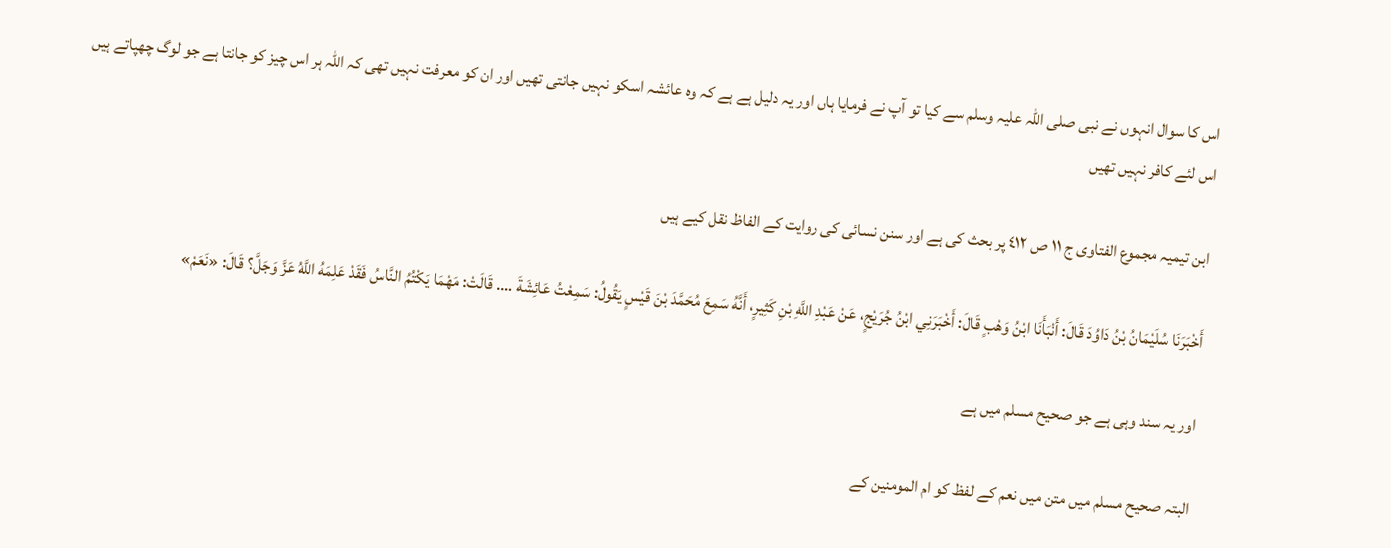اس کا سوال انہوں نے نبی صلی اللہ علیہ وسلم سے کیا تو آپ نے فرمایا ہاں اور یہ دلیل ہے ہے کہ وہ عائشہ اسکو نہیں جانتی تھیں اور ان کو معرفت نہیں تھی کہ اللہ ہر اس چیز کو جانتا ہے جو لوگ چھپاتے ہیں اس لئے کافر نہیں تھیں

ابن تیمیہ مجموع الفتاوى ج ١١ ص ٤١٢ پر بحث کی ہے اور سنن نسائی کی روایت کے الفاظ نقل کیے ہیں

أَخْبَرَنَا سُلَيْمَانُ بْنُ دَاوُدَ قَالَ: أَنْبَأَنَا ابْنُ وَهْبٍ قَالَ: أَخْبَرَنِي ابْنُ جُرَيْجٍ، عَنْ عَبْدِ اللَّهِ بْنِ كَثِيرٍ، أَنَّهُ سَمِعَ مُحَمَّدَ بْنَ قَيْسٍ يَقُولُ: سَمِعْتُ عَائِشَةَ …. قَالَتْ: مَهْمَا يَكْتُمُ النَّاسُ فَقَدْ عَلِمَهُ اللَّهُ عَزَّ وَجَلَّ؟ قَالَ: «نَعَمْ»

اور یہ سند وہی ہے جو صحیح مسلم میں ہے

البتہ صحیح مسلم میں متن میں نعم کے لفظ کو ام المومنین کے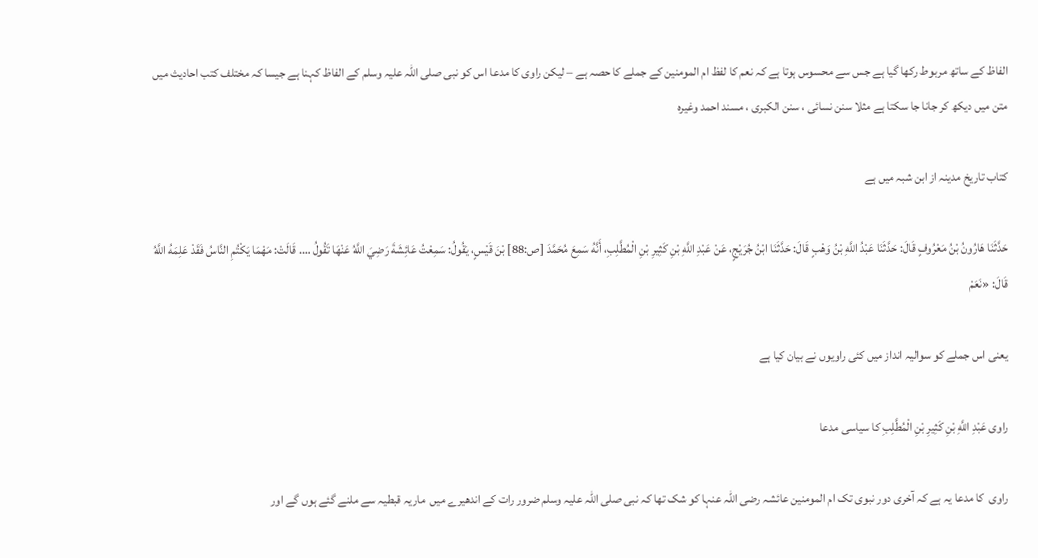الفاظ کے ساتھ مربوط رکھا گیا ہے جس سے محسوس ہوتا ہے کہ نعم کا لفظ ام المومنین کے جملے کا حصہ ہے – لیکن راوی کا مدعا اس کو نبی صلی اللہ علیہ وسلم کے الفاظ کہنا ہے جیسا کہ مختلف کتب احادیث میں متن میں دیکھ کر جانا جا سکتا ہے مثلا سنن نسائی ، سنن الکبری ، مسند احمد وغیرہ

کتاب تاریخ مدینہ از ابن شبہ میں ہے

حَدَّثَنَا هَارُونُ بْنُ مَعْرُوفٍ قَالَ: حَدَّثَنَا عَبْدُ اللَّهِ بْنُ وَهْبٍ قَالَ: حَدَّثَنَا ابْنُ جُرَيْجٍ، عَنْ عَبْدِ اللَّهِ بْنِ كَثِيرِ بْنِ الْمُطَّلِبِ، أَنَّهُ سَمِعَ مُحَمَّدَ [ص:88] بْنَ قَيْسٍ، يَقُولُ: سَمِعْتُ عَائِشَةَ رَضِيَ اللَّهُ عَنْهَا تَقُولُ …. قَالَتْ: مَهْمَا يَكْتُمِ النَّاسُ فَقَدْ عَلِمَهُ اللَّهُ قَالَ: «نَعَمْ

یعنی اس جملے کو سوالیہ انداز میں کئی راویوں نے بیان کیا ہے

راوی عَبْدِ اللَّهِ بْنِ كَثِيرِ بْنِ الْمُطَّلِبِ کا سیاسی مدعا

راوی  کا مدعا یہ ہے کہ آخری دور نبوی تک ام المومنین عائشہ رضی اللہ عنہا کو شک تھا کہ نبی صلی اللہ علیہ وسلم ضرور رات کے اندھیرے میں  ماریہ قبطیہ سے ملنے گئے ہوں گے اور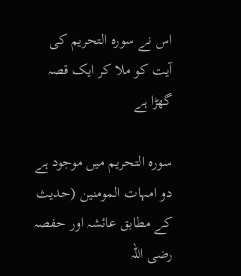اس نے سورہ التحریم کی آیت کو ملا کر ایک قصہ گھڑا ہے

سورہ التحریم میں موجود ہے دو امہات المومنین (حدیث کے مطابق عائشہ اور حفصہ رضی اللہ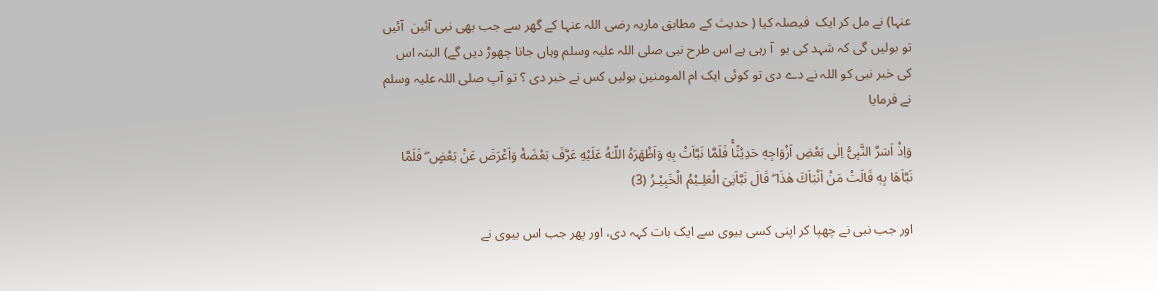عنہا) نے مل کر ایک  فیصلہ کیا ( حدیث کے مطابق ماریہ رضی اللہ عنہا کے گھر سے جب بھی نبی آئین  آئیں تو بولیں گی کہ شہد کی بو  آ رہی ہے اس طرح نبی صلی اللہ علیہ وسلم وہاں جانا چھوڑ دیں گے) البتہ اس کی خبر نبی کو اللہ نے دے دی تو کوئی ایک ام المومنین بولیں کس نے خبر دی ؟ تو آپ صلی اللہ علیہ وسلم نے فرمایا

وَاِذْ اَسَرَّ النَّبِىُّ اِلٰى بَعْضِ اَزْوَاجِهٖ حَدِيْثًاۚ فَلَمَّا نَبَّاَتْ بِهٖ وَاَظْهَرَهُ اللّـٰهُ عَلَيْهِ عَرَّفَ بَعْضَهٝ وَاَعْرَضَ عَنْ بَعْضٍ ۖ فَلَمَّا نَبَّاَهَا بِهٖ قَالَتْ مَنْ اَنْبَاَكَ هٰذَا ۖ قَالَ نَبَّاَنِىَ الْعَلِـيْمُ الْخَبِيْـرُ (3)

اور جب نبی نے چھپا کر اپنی کسی بیوی سے ایک بات کہہ دی، اور پھر جب اس بیوی نے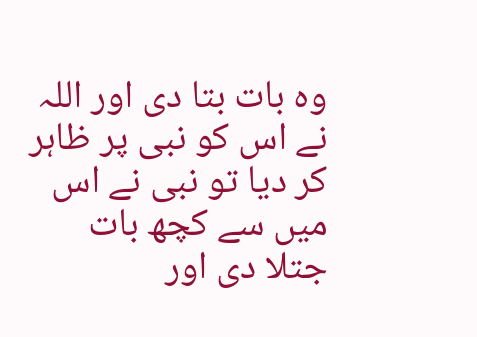وہ بات بتا دی اور اللہ نے اس کو نبی پر ظاہر کر دیا تو نبی نے اس میں سے کچھ بات جتلا دی اور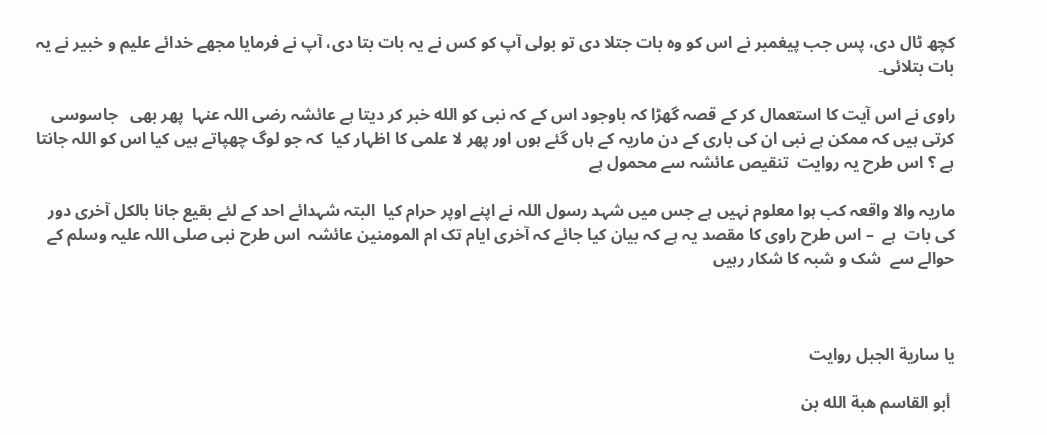کچھ ٹال دی، پس جب پیغمبر نے اس کو وہ بات جتلا دی تو بولی آپ کو کس نے یہ بات بتا دی، آپ نے فرمایا مجھے خدائے علیم و خبیر نے یہ بات بتلائی۔

راوی نے اس آیت کا استعمال کر کے قصہ گھڑا کہ باوجود اس کے کہ نبی کو الله خبر کر دیتا ہے عائشہ رضی اللہ عنہا  پھر بھی   جاسوسی کرتی ہیں کہ ممکن ہے نبی ان کی باری کے دن ماریہ کے ہاں گئے ہوں اور پھر لا علمی کا اظہار کیا  کہ جو لوگ چھپاتے ہیں کیا اس کو اللہ جانتا ہے ؟ اس طرح یہ روایت  تنقیص عائشہ سے محمول ہے

ماریہ والا واقعہ کب ہوا معلوم نہیں ہے جس میں شہد رسول اللہ نے اپنے اوپر حرام کیا  البتہ شہدائے احد کے لئے بقیع جانا بالکل آخری دور کی بات  ہے  – اس طرح راوی کا مقصد یہ ہے کہ بیان کیا جائے کہ آخری ایام تک ام المومنین عائشہ  اس طرح نبی صلی اللہ علیہ وسلم کے حوالے سے  شک و شبہ کا شکار رہیں



يا سارية الجبل روایت

 أبو القاسم هبة الله بن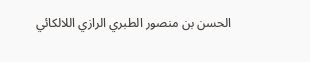الحسن بن منصور الطبري الرازي اللالكائي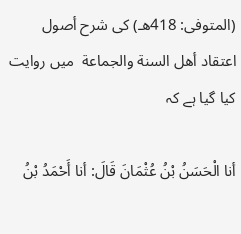(المتوفى: 418هـ) کی شرح أصول اعتقاد أهل السنة والجماعة  میں روایت کیا گیا ہے کہ

أنا الْحَسَنُ بْنُ عُثْمَانَ قَالَ: أنا أَحْمَدُ بْنُ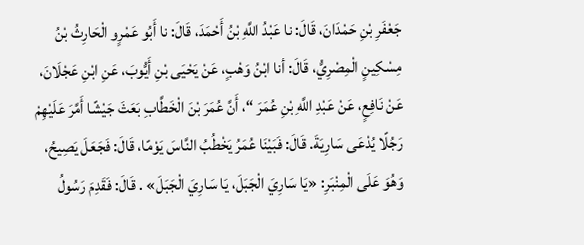جَعْفَرِ بْنِ حَمْدَانَ، قَالَ: نا عَبْدُ اللَّهِ بْنُ أَحْمَدَ، قَالَ: نا أَبُو عَمْرٍو الْحَارِثُ بْنُ  مِسْكِينٍ الْمِصْرِيُّ، قَالَ: أنا ابْنُ وَهْبٍ، عَنْ يَحْيَى بْنِ أَيُّوبَ، عَنِ ابْنِ عَجْلَانَ، عَنْ نَافِعٍ، عَنْ عَبْدِ اللَّهِ بْنِ عُمَرَ “، أَنَّ عُمَرَ بْنَ الْخَطَّابِ بَعَثَ جَيْشًا أَمَّرَ عَلَيْهِمْ رَجُلًا يُدْعَى سَارِيَةَ. قَالَ: فَبَيْنَا عُمَرُ يَخْطُبُ النَّاسَ يَوْمًا، قَالَ: فَجَعَلَ يَصِيحُ، وَهُوَ عَلَى الْمِنْبَرِ: «يَا سَارِيَ الْجَبَلَ، يَا سَارِيَ الْجَبَلَ» . قَالَ: فَقَدِمَ رَسُولُ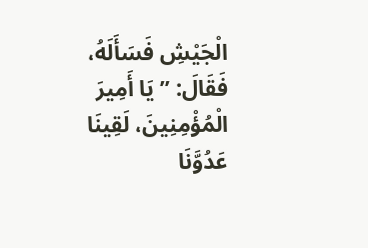الْجَيْشِ فَسَأَلَهُ، فَقَالَ: ” يَا أَمِيرَ الْمُؤْمِنِينَ، لَقِينَا عَدُوَّنَا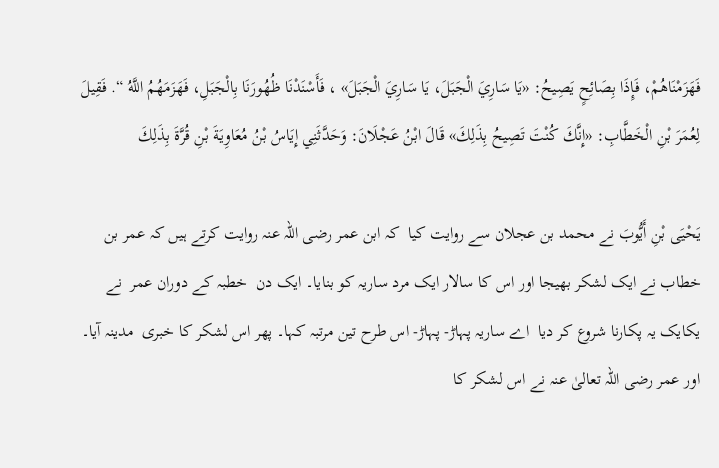فَهَزَمْنَاهُمْ، فَإِذَا بِصَائِحٍ يَصِيحُ: «يَا سَارِيَ الْجَبَلَ، يَا سَارِيَ الْجَبَلَ» ، فَأَسْنَدْنَا ظُهُورَنَا بِالْجَبَلِ، فَهَزَمَهُمُ اللَّهُ “. فَقِيلَ لِعُمَرَ بْنِ الْخَطَّابِ: «إِنَّكَ كُنْتَ تَصِيحُ بِذَلِكَ» قَالَ ابْنُ عَجْلَانَ: وَحَدَّثَنِي إِيَاسُ بْنُ مُعَاوِيَةَ بْنِ قُرَّةَ بِذَلِكَ

يَحْيَى بْنِ أَيُّوبَ نے محمد بن عجلان سے روایت کیا  کہ ابن عمر رضی اللہ عنہ روایت کرتے ہیں کہ عمر بن خطاب نے ایک لشکر بھیجا اور اس کا سالار ایک مرد ساریہ کو بنایا۔ ایک دن  خطبہ کے دوران عمر  نے یکایک یہ پکارنا شروع کر دیا  اے ساریہ پہاڑ- پہاڑ- اس طرح تین مرتبہ کہا۔ پھر اس لشکر کا خبری  مدینہ آیا۔ اور عمر رضی اللہ تعالیٰ عنہ نے اس لشکر کا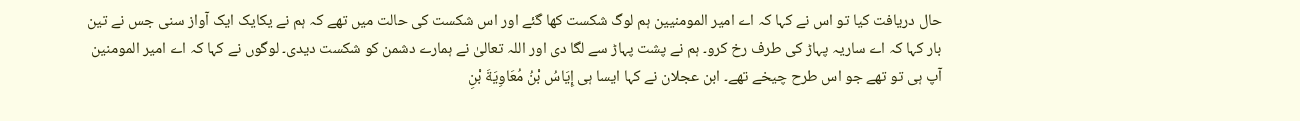حال دریافت کیا تو اس نے کہا کہ اے امیر المومنیین ہم لوگ شکست کھا گئے اور اس شکست کی حالت میں تھے کہ ہم نے یکایک ایک آواز سنی جس نے تین بار کہا کہ اے ساریہ پہاڑ کی طرف رخ کرو۔ ہم نے پشت پہاڑ سے لگا دی اور اللہ تعالیٰ نے ہمارے دشمن کو شکست دیدی۔ لوگوں نے کہا کہ اے امیر المومنین آپ ہی تو تھے جو اس طرح چیخے تھے۔ ابن عجلان نے کہا ایسا ہی إِيَاسُ بْنُ مُعَاوِيَةَ بْنِ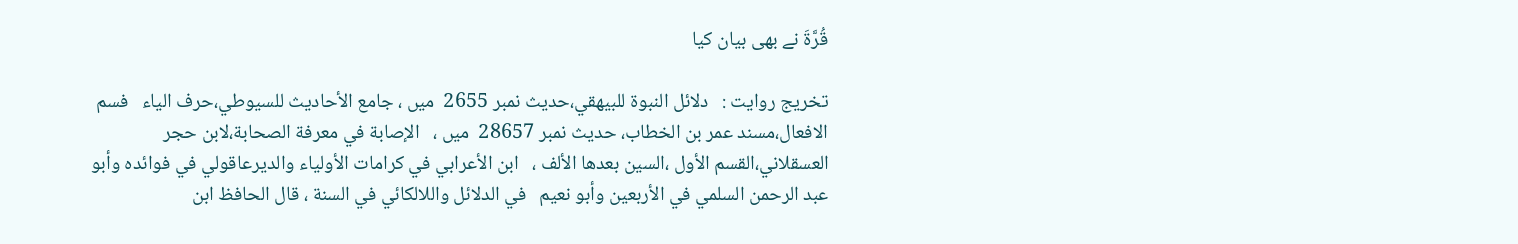قُرَّةَ نے بھی بیان کیا

تخریج روایت :   دلائل النبوة للبيهقي،حديث نمبر 2655  میں ، جامع الأحاديث للسيوطي،حرف الياء   فسم الافعال،مسند عمر بن الخطاب، حديث نمبر 28657  میں ،   الإصابة في معرفة الصحابة،لابن حجر العسقلاني،القسم الأول ،السين بعدها الألف ،   ابن الأعرابي في كرامات الأولياء والديرعاقولي في فوائده وأبو عبد الرحمن السلمي في الأربعين وأبو نعيم   في الدلائل واللالكائي في السنة ، قال الحافظ ابن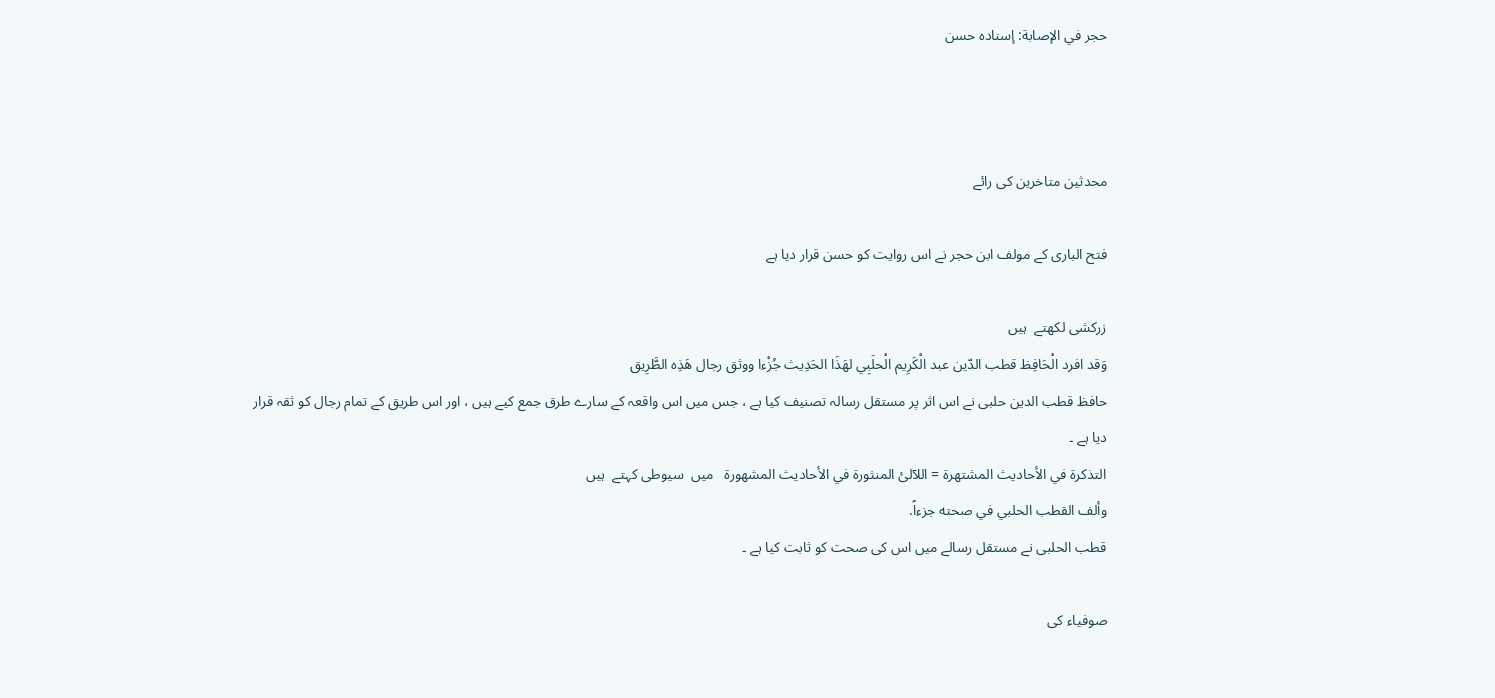حجر في الإصابة: إسناده حسن



محدثین متاخرین کی رائے

فتح الباری کے مولف ابن حجر نے اس روایت کو حسن قرار دیا ہے

زرکشی لکھتے  ہیں
وَقد افرد الْحَافِظ قطب الدّين عبد الْكَرِيم الْحلَبِي لهَذَا الحَدِيث جُزْءا ووثق رجال هَذِه الطَّرِيق
حافظ قطب الدین حلبی نے اس اثر پر مستقل رسالہ تصنیف کیا ہے ، جس میں اس واقعہ کے سارے طرق جمع کیے ہیں ، اور اس طریق کے تمام رجال کو ثقہ قرار دیا ہے ۔
التذكرة في الأحاديث المشتهرة = اللآلئ المنثورة في الأحاديث المشهورة   میں  سیوطی کہتے  ہیں
وألف القطب الحلبي في صحته جزءاً.
قطب الحلبی نے مستقل رسالے میں اس کی صحت کو ثابت کیا ہے ۔

صوفیاء کی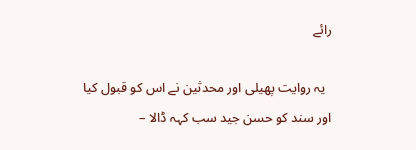رائے

  یہ روایت پھیلی اور محدثین نے اس کو قبول کیا اور سند کو حسن جید سب کہہ ڈالا –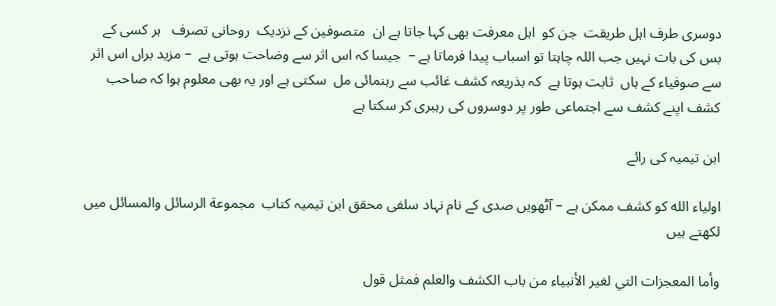دوسری طرف اہل طریقت  جن کو  اہل معرفت بھی کہا جاتا ہے ان  متصوفین کے نزدیک  روحانی تصرف   ہر کسی کے   بس کی بات نہیں جب اللہ چاہتا تو اسباب پیدا فرماتا ہے –  جیسا کہ اس اثر سے وضاحت ہوتی ہے  – مزید براں اس اثر سے صوفیاء کے ہاں  ثابت ہوتا ہے  کہ بذریعہ کشف غائب سے رہنمائی مل  سکتی ہے اور یہ بھی معلوم ہوا کہ صاحب کشف اپنے کشف سے اجتماعی طور پر دوسروں کی رہبری کر سکتا ہے

ابن تیمیہ کی رائے

اولیاء الله کو کشف ممکن ہے – آٹھویں صدی کے نام نہاد سلفی محقق ابن تیمیہ کتاب  مجموعة الرسائل والمسائل میں لکھتے ہیں

وأما المعجزات التي لغير الأنبياء من باب الكشف والعلم فمثل قول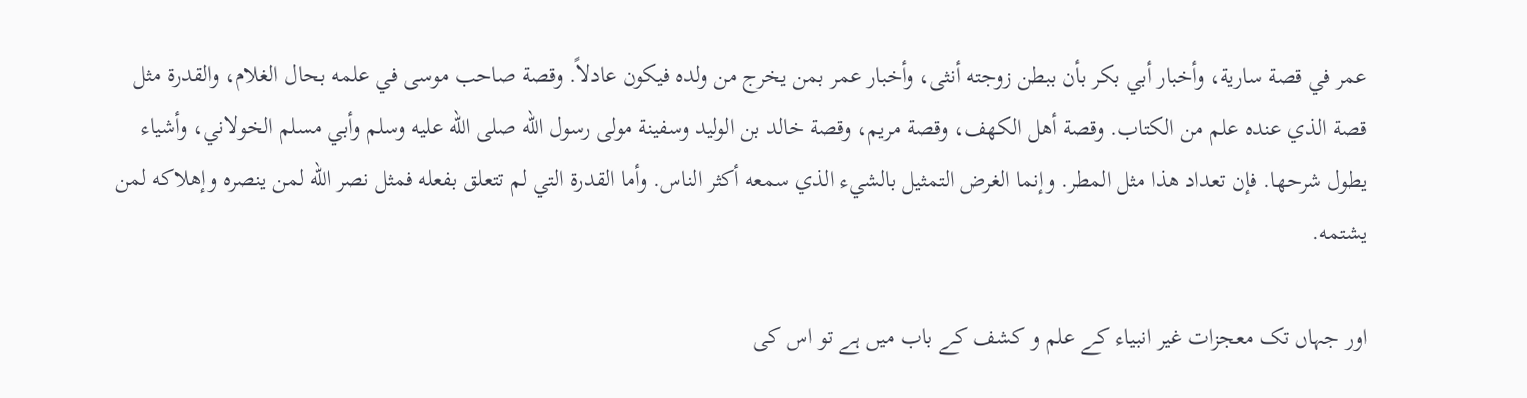عمر في قصة سارية، وأخبار أبي بكر بأن ببطن زوجته أنثى، وأخبار عمر بمن يخرج من ولده فيكون عادلاً. وقصة صاحب موسى في علمه بحال الغلام، والقدرة مثل قصة الذي عنده علم من الكتاب. وقصة أهل الكهف، وقصة مريم، وقصة خالد بن الوليد وسفينة مولى رسول الله صلى الله عليه وسلم وأبي مسلم الخولاني، وأشياء يطول شرحها. فإن تعداد هذا مثل المطر. وإنما الغرض التمثيل بالشيء الذي سمعه أكثر الناس. وأما القدرة التي لم تتعلق بفعله فمثل نصر الله لمن ينصره وإهلاكه لمن يشتمه.

اور جہاں تک معجزات غیر انبیاء کے علم و کشف کے باب میں ہے تو اس کی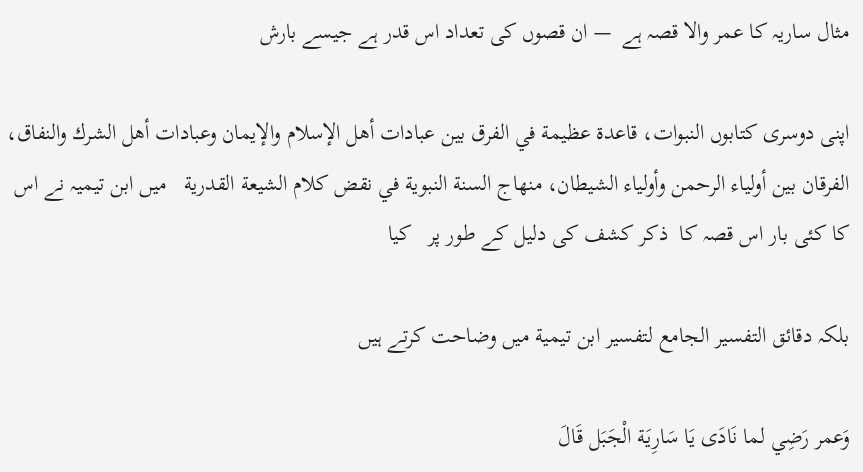مثال ساریہ کا عمر والا قصہ ہے  — ان قصوں کی تعداد اس قدر ہے جیسے بارش

اپنی دوسری کتابوں النبوات، قاعدة عظيمة في الفرق بين عبادات أهل الإسلام والإيمان وعبادات أهل الشرك والنفاق، الفرقان بين أولياء الرحمن وأولياء الشيطان، منهاج السنة النبوية في نقض كلام الشيعة القدرية   میں ابن تیمیہ نے اس کا کئی بار اس قصہ کا  ذکر کشف کی دلیل کے طور پر   کیا

بلکہ دقائق التفسير الجامع لتفسير ابن تيمية میں وضاحت کرتے ہیں

وَعمر رَضِي لما نَادَى يَا سَارِيَة الْجَبَل قَالَ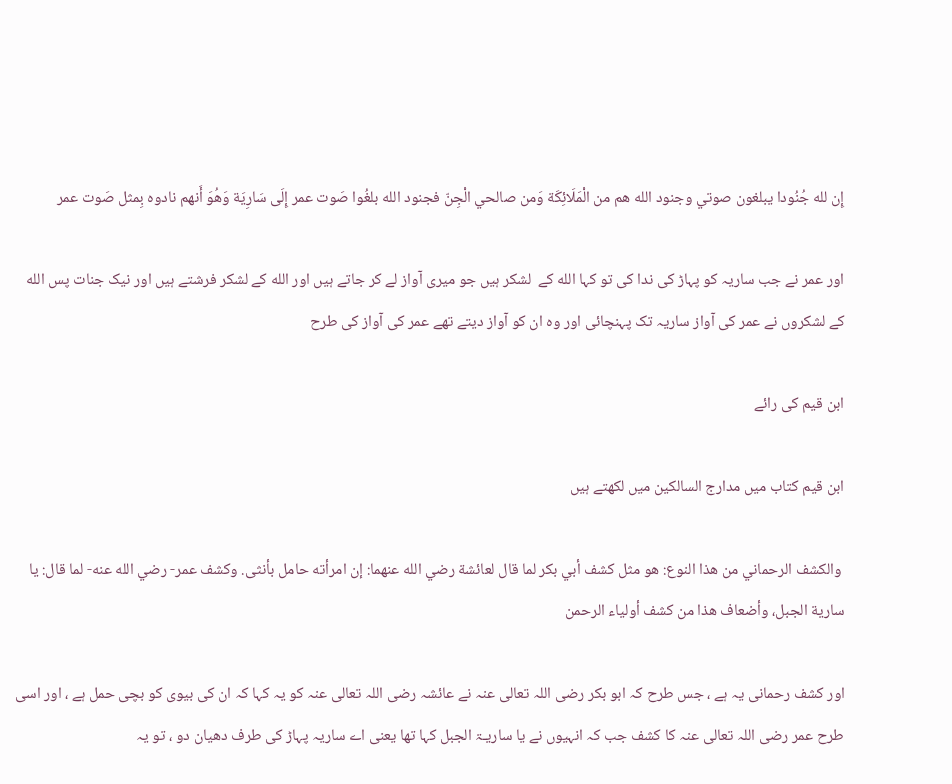إِن لله جُنُودا يبلغون صوتي وجنود الله هم من الْمَلَائِكَة وَمن صالحي الْجِنّ فجنود الله بلغُوا صَوت عمر إِلَى سَارِيَة وَهُوَ أَنهم نادوه بِمثل صَوت عمر

اور عمر نے جب ساریہ کو پہاڑ کی ندا کی تو کہا الله کے  لشکر ہیں جو میری آواز لے کر جاتے ہیں اور الله کے لشکر فرشتے ہیں اور نیک جنات پس الله کے لشکروں نے عمر کی آواز ساریہ تک پہنچائی اور وہ ان کو آواز دیتے تھے عمر کی آواز کی طرح

ابن قیم کی رائے

ابن قیم کتاب میں مدارج السالکین میں لکھتے ہیں

 والكشف الرحماني من هذا النوع: هو مثل كشف أبي بكر لما قال لعائشة رضي الله عنهما: إن امرأته حامل بأنثى. وكشف عمر- رضي الله عنه- لما قال: يا سارية الجبل، وأضعاف هذا من كشف أولياء الرحمن

اور کشف رحمانی یہ ہے ، جس طرح کہ ابو بکر رضی اللہ تعالی عنہ نے عائشہ رضی اللہ تعالی عنہ کو یہ کہا کہ ان کی بیوی کو بچی حمل ہے ، اور اسی طرح عمر رضی اللہ تعالی عنہ کا کشف جب کہ انہیوں نے یا ساریـۃ الجبل کہا تھا یعنی اے ساریہ پہاڑ کی طرف دھیان دو ، تو یہ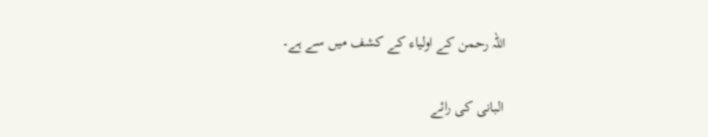اللہ رحمن کے اولیاء کے کشف میں سے ہے۔

البانی کی رائے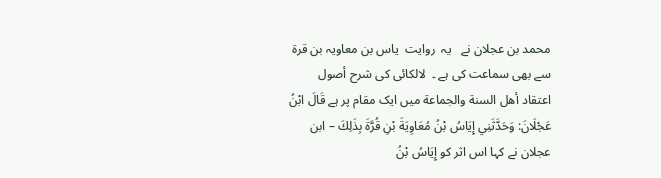محمد بن عجلان نے   یہ  روایت  یاس بن معاویہ بن قرۃ سے بھی سماعت کی ہے ۔  لالکائی کی شرح أصول اعتقاد أهل السنة والجماعة میں ایک مقام پر ہے قَالَ ابْنُ عَجْلَانَ: وَحَدَّثَنِي إِيَاسُ بْنُ مُعَاوِيَةَ بْنِ قُرَّةَ بِذَلِكَ – ابن عجلان نے کہا اس اثر کو إِيَاسُ بْنُ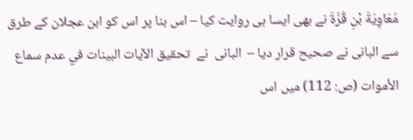مُعَاوِيَةَ بْنِ قُرَّةَ نے بھی ایسا ہی روایت کیا – اس بنا پر اس کو ابن عجلان کے طرق سے البانی نے صحیح قرار دیا –  البانی  نے  تحقيق الآيات البينات في عدم سماع الأموات (ص: 112) میں اس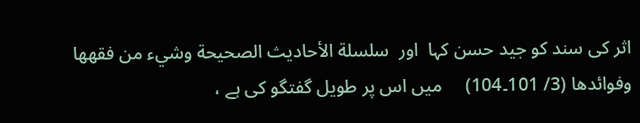اثر کی سند کو جید حسن کہا  اور  سلسلة الأحاديث الصحيحة وشيء من فقهها وفوائدها (3/ 101۔104)     میں اس پر طویل گفتگو کی ہے ،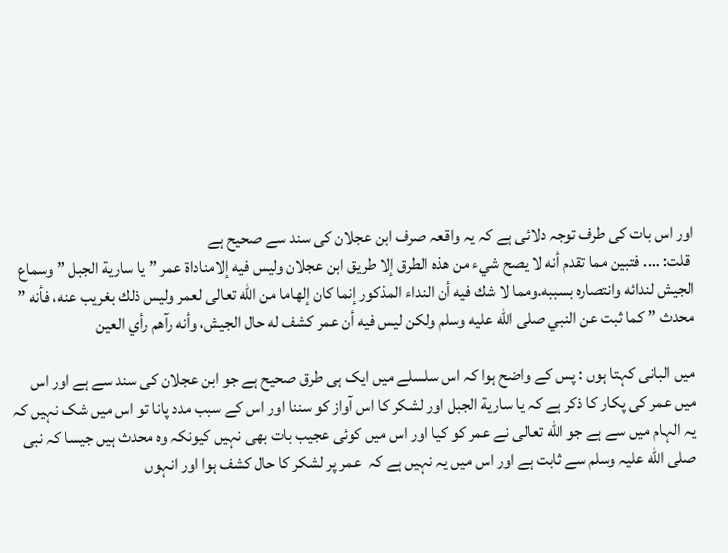اور اس بات کی طرف توجہ دلائی ہے کہ یہ واقعہ صرف ابن عجلان کی سند سے صحیح ہے
 قلت: …. فتبين مما تقدم أنه لا يصح شيء من هذه الطرق إلا طريق ابن عجلان وليس فيه إلامناداة عمر ” يا سارية الجبل ” وسماع الجيش لندائه وانتصاره بسببه.ومما لا شك فيه أن النداء المذكور إنما كان إلهاما من الله تعالى لعمر وليس ذلك بغريب عنه، فأنه ” محدث ” كما ثبت عن النبي صلى الله عليه وسلم ولكن ليس فيه أن عمر كشف له حال الجيش، وأنه رآهم رأي العين

میں البانی کہتا ہوں : پس کے واضح ہوا کہ اس سلسلے میں ایک ہی طرق صحیح ہے جو ابن عجلان کی سند سے ہے اور اس میں عمر کی پکار کا ذکر ہے کہ يا سارية الجبل اور لشکر کا اس آواز کو سننا اور اس کے سبب مدد پانا تو اس میں شک نہیں کہ یہ الہام میں سے ہے جو الله تعالی نے عمر کو کیا اور اس میں کوئی عجیب بات بھی نہیں کیونکہ وہ محدث ہیں جیسا کہ نبی صلی الله علیہ وسلم سے ثابت ہے اور اس میں یہ نہیں ہے کہ  عمر پر لشکر کا حال کشف ہوا اور انہوں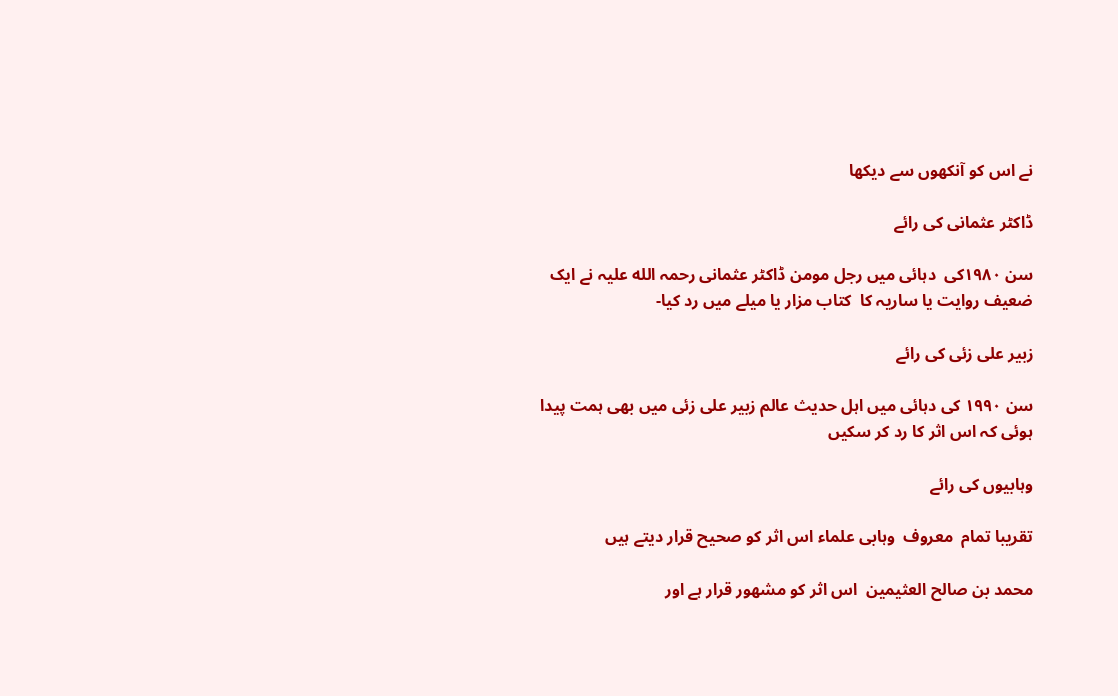نے اس کو آنکھوں سے دیکھا

ڈاکٹر عثمانی کی رائے

سن ١٩٨٠کی  دہائی میں رجل مومن ڈاکٹر عثمانی رحمہ الله علیہ نے ایک ضعیف روایت یا ساریہ کا  کتاب مزار یا میلے میں رد کیا-

زبیر علی زئی کی رائے

سن ١٩٩٠ کی دہائی میں اہل حدیث عالم زبیر علی زئی میں بھی ہمت پیدا ہوئی کہ اس اثر کا رد کر سکیں

وہابیوں کی رائے

تقریبا تمام  معروف  وہابی علماء اس اثر کو صحیح قرار دیتے ہیں

محمد بن صالح العثيمين  اس اثر کو مشھور قرار ہے اور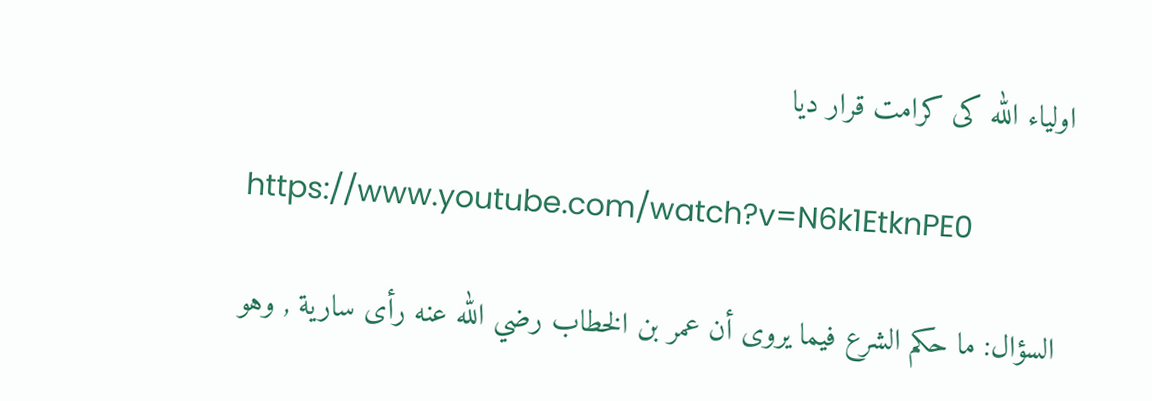اولیاء الله کی کرامت قرار دیا

https://www.youtube.com/watch?v=N6k1EtknPE0

 السؤال: ما حكم الشرع فيما يروى أن عمر بن الخطاب رضي الله عنه رأى سارية , وهو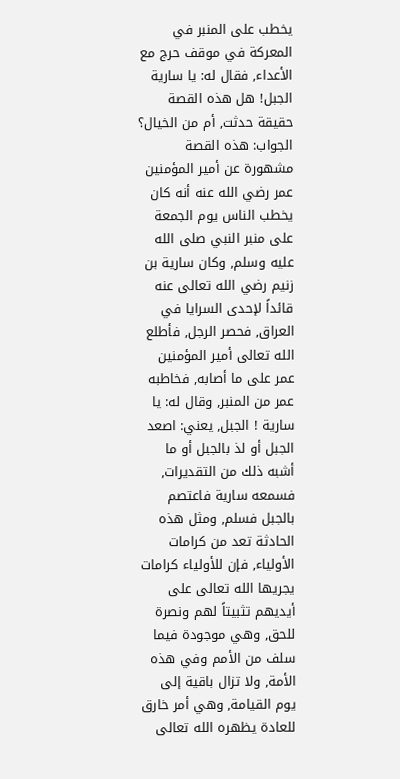يخطب على المنبر في المعركة في موقف حرج مع الأعداء, فقال له: يا سارية الجبل! هل هذه القصة حقيقة حدثت, أم من الخيال؟ الجواب: هذه القصة مشهورة عن أمير المؤمنين عمر رضي الله عنه أنه كان يخطب الناس يوم الجمعة على منبر النبي صلى الله عليه وسلم, وكان سارية بن زنيم رضي الله تعالى عنه قائداً لإحدى السرايا في العراق, فحصر الرجل, فأطلع الله تعالى أمير المؤمنين عمر على ما أصابه, فخاطبه عمر من المنبر, وقال له: يا سارية ! الجبل, يعني: اصعد الجبل أو لذ بالجبل أو ما أشبه ذلك من التقديرات, فسمعه سارية فاعتصم بالجبل فسلم, ومثل هذه الحادثة تعد من كرامات الأولياء, فإن للأولياء كرامات يجريها الله تعالى على أيديهم تثبيتاً لهم ونصرة للحق, وهي موجودة فيما سلف من الأمم وفي هذه الأمة, ولا تزال باقية إلى يوم القيامة, وهي أمر خارق للعادة يظهره الله تعالى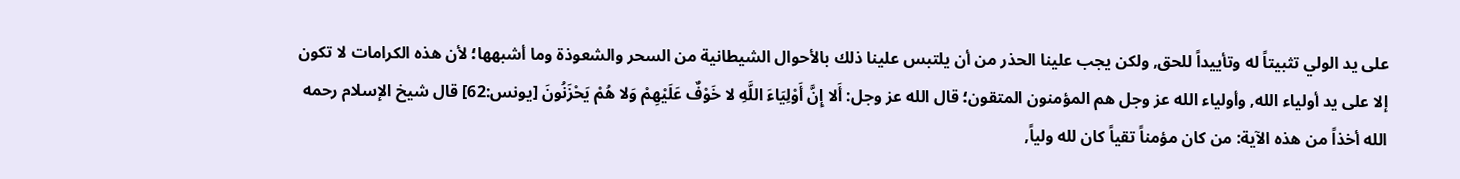على يد الولي تثبيتاً له وتأييداً للحق, ولكن يجب علينا الحذر من أن يلتبس علينا ذلك بالأحوال الشيطانية من السحر والشعوذة وما أشبهها؛ لأن هذه الكرامات لا تكون إلا على يد أولياء الله, وأولياء الله عز وجل هم المؤمنون المتقون؛ قال الله عز وجل: أَلا إِنَّ أَوْلِيَاءَ اللَّهِ لا خَوْفٌ عَلَيْهِمْ وَلا هُمْ يَحْزَنُونَ [يونس:62] قال شيخ الإسلام رحمه الله أخذاً من هذه الآية: من كان مؤمناً تقياً كان لله ولياً,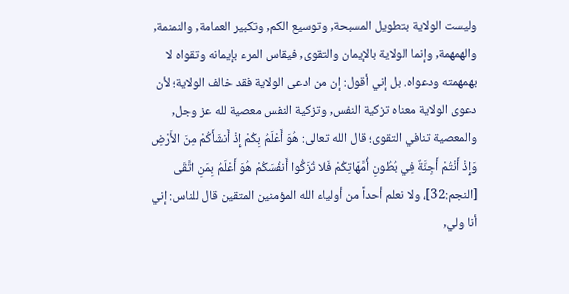وليست الولاية بتطويل المسبحة, وتوسيع الكم, وتكبير العمامة, والنمنمة, والهمهمة, وإنما الولاية بالإيمان والتقوى, فيقاس المرء بإيمانه وتقواه لا بهمهمته ودعواه. بل إني أقول: إن من ادعى الولاية فقد خالف الولاية؛ لأن دعوى الولاية معناه تزكية النفس, وتزكية النفس معصية لله عز وجل, والمعصية تنافي التقوى؛ قال الله تعالى: هُوَ أَعْلَمُ بِكُمْ إِذْ أَنشَأَكُمْ مِنَ الأَرْضِ وَإِذْ أَنْتُمْ أَجِنَّةٌ فِي بُطُونِ أُمَّهَاتِكُمْ فَلا تُزَكُّوا أَنفُسَكُمْ هُوَ أَعْلَمُ بِمَنِ اتَّقَى [النجم:32]، ولا نعلم أحداً من أولياء الله المؤمنين المتقين قال للناس: إني أنا ولي,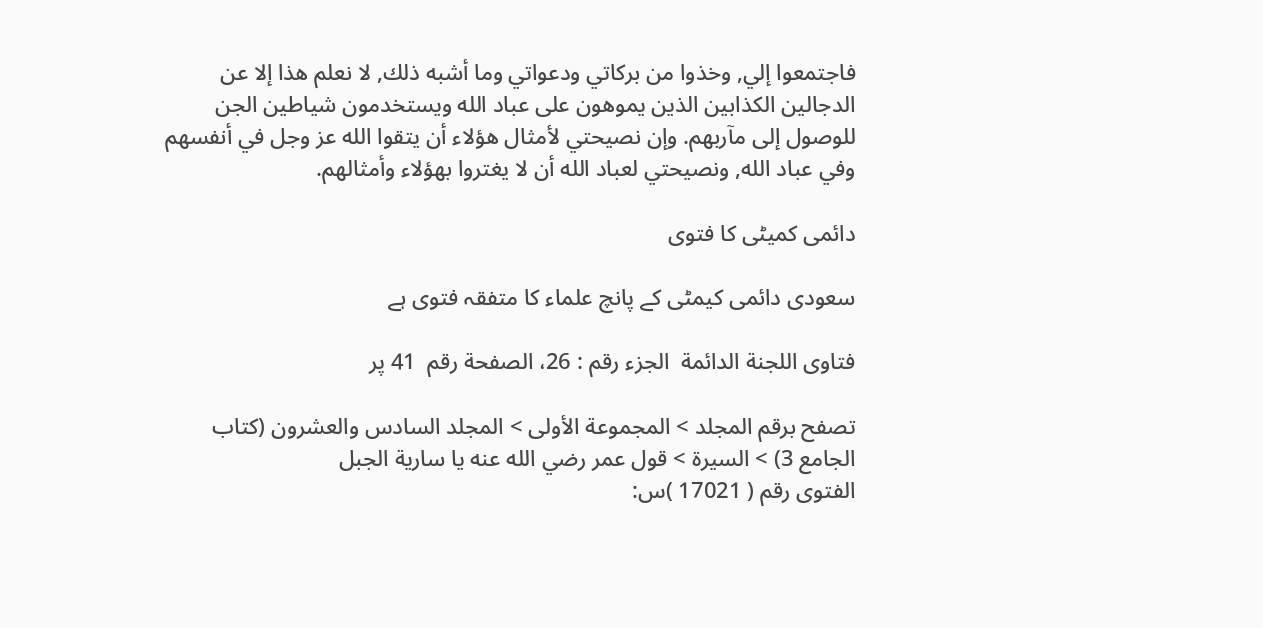فاجتمعوا إلي, وخذوا من بركاتي ودعواتي وما أشبه ذلك, لا نعلم هذا إلا عن الدجالين الكذابين الذين يموهون على عباد الله ويستخدمون شياطين الجن للوصول إلى مآربهم. وإن نصيحتي لأمثال هؤلاء أن يتقوا الله عز وجل في أنفسهم وفي عباد الله, ونصيحتي لعباد الله أن لا يغتروا بهؤلاء وأمثالهم.

دائمی کمیٹی کا فتوی

سعودی دائمی کیمٹی کے پانچ علماء کا متفقہ فتوی ہے

فتاوى اللجنة الدائمة  الجزء رقم : 26، الصفحة رقم  41 پر

تصفح برقم المجلد > المجموعة الأولى > المجلد السادس والعشرون (كتاب الجامع 3) > السيرة > قول عمر رضي الله عنه يا سارية الجبل
الفتوى رقم ( 17021 )س: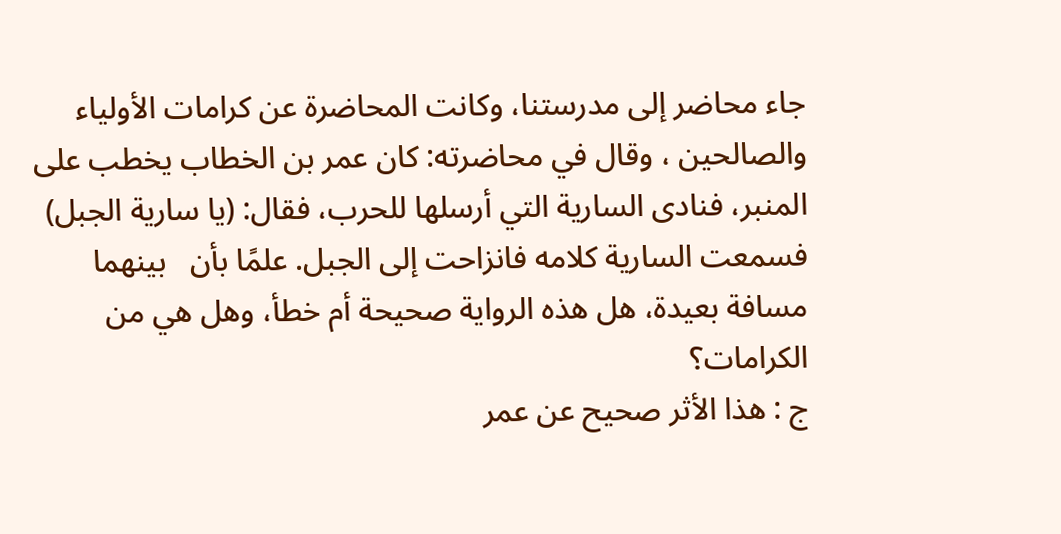جاء محاضر إلى مدرستنا، وكانت المحاضرة عن كرامات الأولياء والصالحين ، وقال في محاضرته: كان عمر بن الخطاب يخطب على المنبر، فنادى السارية التي أرسلها للحرب، فقال: (يا سارية الجبل) فسمعت السارية كلامه فانزاحت إلى الجبل. علمًا بأن   بينهما مسافة بعيدة، هل هذه الرواية صحيحة أم خطأ، وهل هي من الكرامات؟
ج : هذا الأثر صحيح عن عمر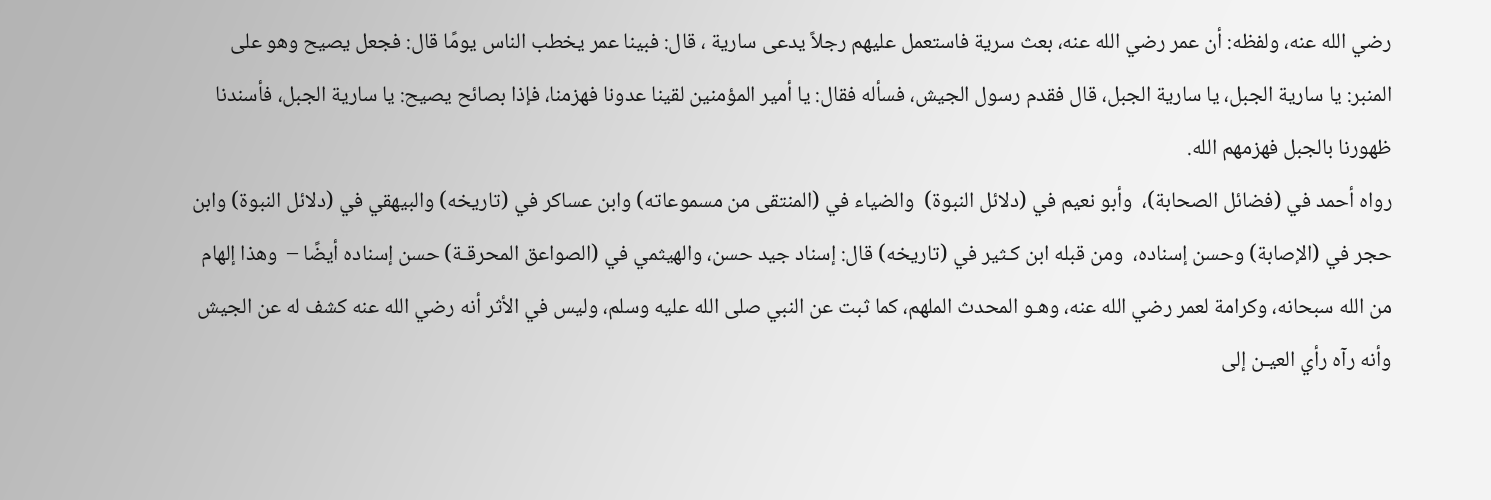رضي الله عنه، ولفظه: أن عمر رضي الله عنه، بعث سرية فاستعمل عليهم رجلاً يدعى سارية ، قال: فبينا عمر يخطب الناس يومًا قال: فجعل يصيح وهو على المنبر: يا سارية الجبل، يا سارية الجبل، قال فقدم رسول الجيش، فسأله فقال: يا أمير المؤمنين لقينا عدونا فهزمنا، فإذا بصائح يصيح: يا سارية الجبل، فأسندنا ظهورنا بالجبل فهزمهم الله.
رواه أحمد في (فضائل الصحابة)،  وأبو نعيم في (دلائل النبوة)  والضياء في (المنتقى من مسموعاته) وابن عساكر في (تاريخه) والبيهقي في (دلائل النبوة) وابن حجر في (الإصابة) وحسن إسناده،  ومن قبله ابن كـثير في (تاريخه) قال: إسناد جيد حسن، والهيثمي في (الصواعق المحرقـة) حسن إسناده أيضًا –  وهذا إلهام من الله سبحانه، وكرامة لعمر رضي الله عنه، وهـو المحدث الملهم، كما ثبت عن النبي صلى الله عليه وسلم، وليس في الأثر أنه رضي الله عنه كشف له عن الجيش وأنه رآه رأي العيـن إلى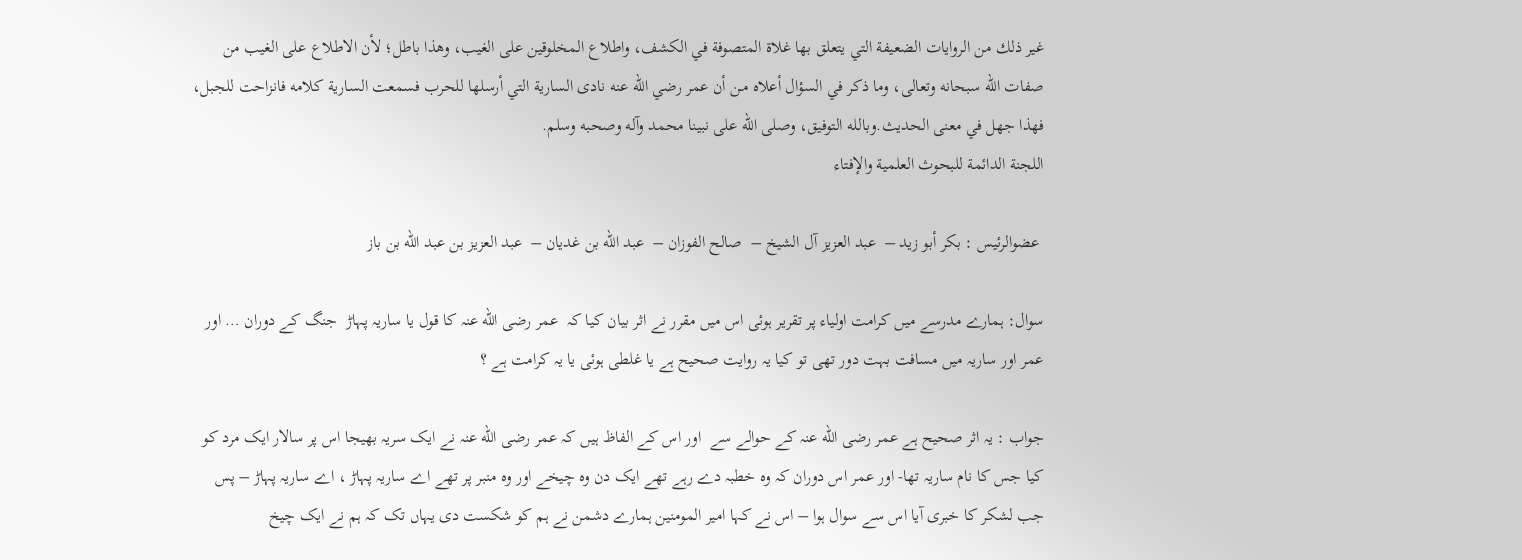غير ذلك من الروايات الضعيفة التي يتعلق بها غلاة المتصوفة في الكشف، واطلاع المخلوقين على الغيب، وهذا باطل؛ لأن الاطلاع على الغيب من صفات الله سبحانه وتعالى، وما ذكر في السؤال أعلاه مـن أن عمر رضي الله عنه نادى السارية التي أرسلها للحرب فسمعت السـارية كلامه فانزاحت للجبل، فهذا جهل في معنى الحديث.وبالله التوفيق، وصلى الله على نبينا محمد وآله وصحبه وسلم.
اللجنة الدائمة للبحوث العلمية والإفتاء

 عضوالرئيس : بكر أبو زيد –  عبد العزيز آل الشيخ –  صالح الفوزان –  عبد الله بن غديان –  عبد العزيز بن عبد الله بن باز

سوال: ہمارے مدرسے میں کرامت اولیاء پر تقریر ہوئی اس میں مقرر نے اثر بیان کیا کہ  عمر رضی الله عنہ کا قول یا ساریہ پہاڑ  جنگ کے دوران … اور عمر اور ساریہ میں مسافت بہت دور تھی تو کیا یہ روایت صحیح ہے یا غلطی ہوئی یا یہ کرامت ہے ؟

جواب : یہ اثر صحیح ہے عمر رضی الله عنہ کے حوالے سے  اور اس کے الفاظ ہیں کہ عمر رضی الله عنہ نے ایک سریہ بھیجا اس پر سالار ایک مرد کو کیا جس کا نام ساریہ تھا- اور عمر اس دوران کہ وہ خطبہ دے رہے تھے ایک دن وہ چیخے اور وہ منبر پر تھے اے ساریہ پہاڑ ، اے ساریہ پہاڑ – پس جب لشکر کا خبری آیا اس سے سوال ہوا – اس نے کہا امیر المومنین ہمارے دشمن نے ہم کو شکست دی یہاں تک کہ ہم نے ایک چیخ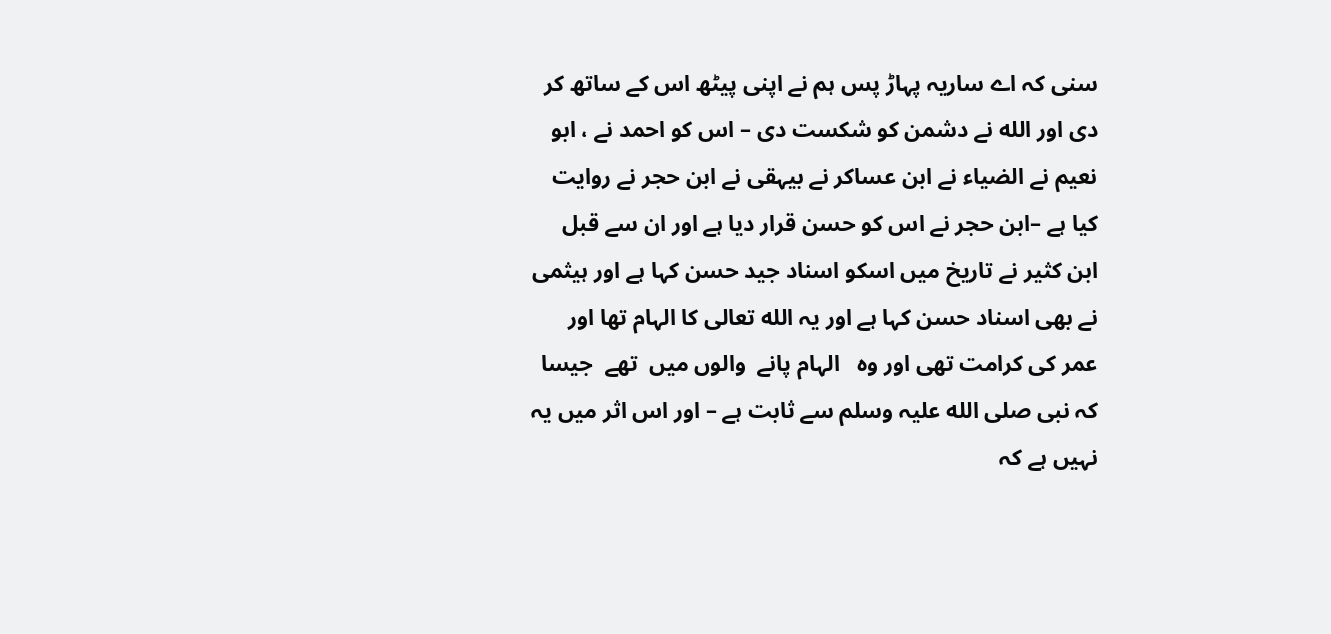سنی کہ اے ساریہ پہاڑ پس ہم نے اپنی پیٹھ اس کے ساتھ کر دی اور الله نے دشمن کو شکست دی – اس کو احمد نے ، ابو نعیم نے الضیاء نے ابن عساکر نے بیہقی نے ابن حجر نے روایت کیا ہے –ابن حجر نے اس کو حسن قرار دیا ہے اور ان سے قبل ابن کثیر نے تاریخ میں اسکو اسناد جید حسن کہا ہے اور ہیثمی نے بھی اسناد حسن کہا ہے اور یہ الله تعالی کا الہام تھا اور عمر کی کرامت تھی اور وہ   الہام پانے  والوں میں  تھے  جیسا کہ نبی صلی الله علیہ وسلم سے ثابت ہے – اور اس اثر میں یہ نہیں ہے کہ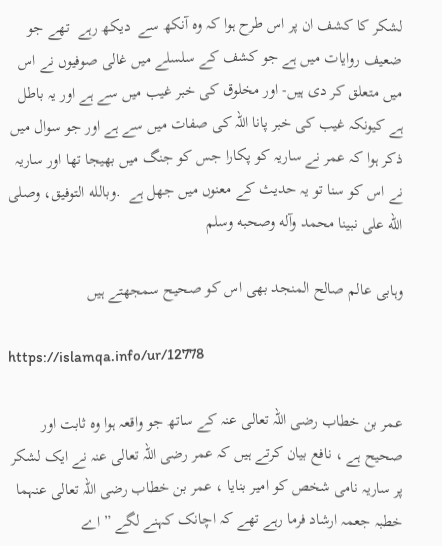لشکر کا کشف ان پر اس طرح ہوا کہ وہ آنکھ سے  دیکھ رہے  تھے جو ضعیف روایات میں ہے جو کشف کے سلسلے میں غالی صوفیوں نے اس میں متعلق کر دی ہیں- اور مخلوق کی خبر غیب میں سے ہے اور یہ باطل ہے کیونکہ غیب کی خبر پانا اللہ کی صفات میں سے ہے اور جو سوال میں ذکر ہوا کہ عمر نے ساریہ کو پکارا جس کو جنگ میں بھیجا تھا اور ساریہ نے اس کو سنا تو یہ حدیث کے معنوں میں جھل ہے  .وبالله التوفيق، وصلى الله على نبينا محمد وآله وصحبه وسلم

وہابی عالم صالح المنجد بھی اس کو صحیح سمجھتے ہیں

https://islamqa.info/ur/12778

عمر بن خطاب رضی اللہ تعالی عنہ کے ساتھ جو واقعہ ہوا وہ ثابت اور صحیح ہے ، نافع بیان کرتے ہیں کہ عمر رضی اللہ تعالی عنہ نے ایک لشکر پر ساریہ نامی شخص کو امیر بنایا ، عمر بن خطاب رضی اللہ تعالی عنہما خطبہ جعمہ ارشاد فرما رہے تھے کہ اچانک کہنے لگے ” اے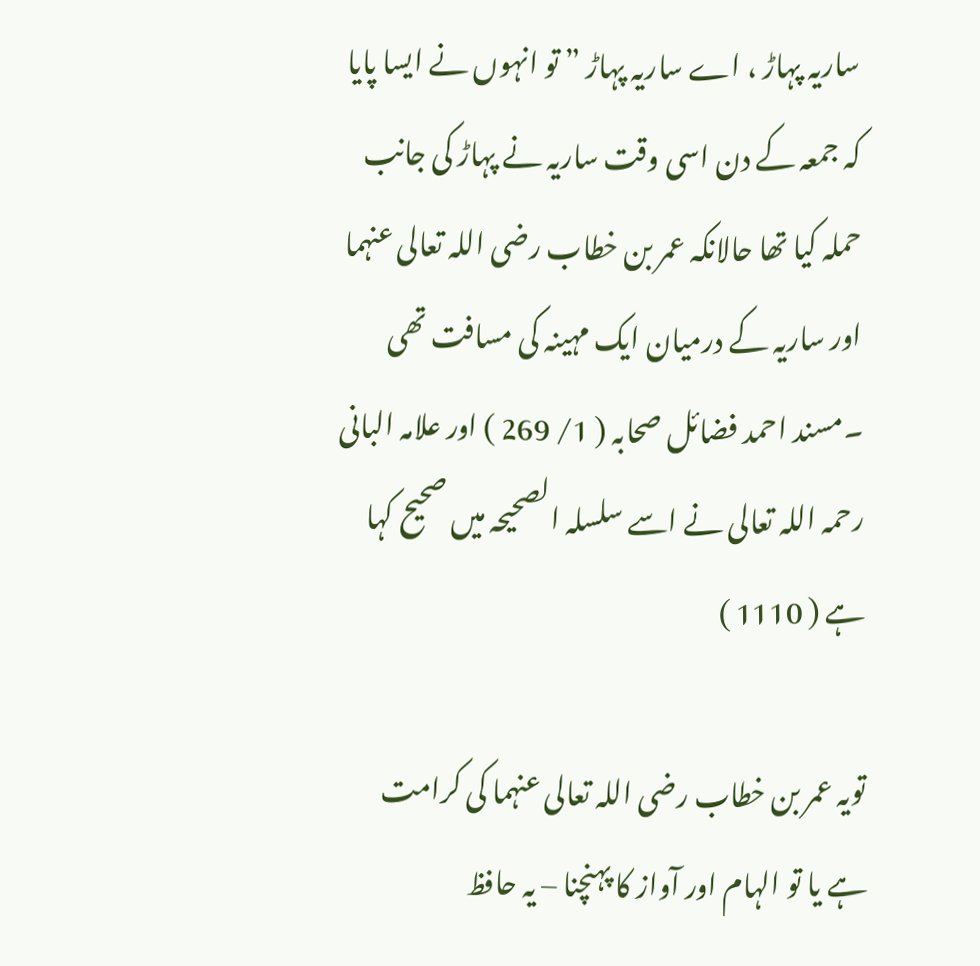ساریہ پہاڑ ، اے ساریہ پہاڑ ” تو انہوں نے ایسا پایا کہ جمعہ کے دن اسی وقت ساریہ نے پہاڑ کی جانب حملہ کیا تھا حالانکہ عمر بن خطاب رضی اللہ تعالی عنہما اور ساریہ کے درمیان ایک مہینہ کی مسافت تھی ۔مسند احمد فضائل صحابہ ( 1/ 269 ) اور علامہ البانی رحمہ اللہ تعالی نے اسے سلسلہ الصحیحہ میں صحیح کہا ہے ( 1110 )

تویہ عمر بن خطاب رضی اللہ تعالی عنہما کی کرامت ہے یا تو الہام اور آواز کا پہنچنا – یہ حافظ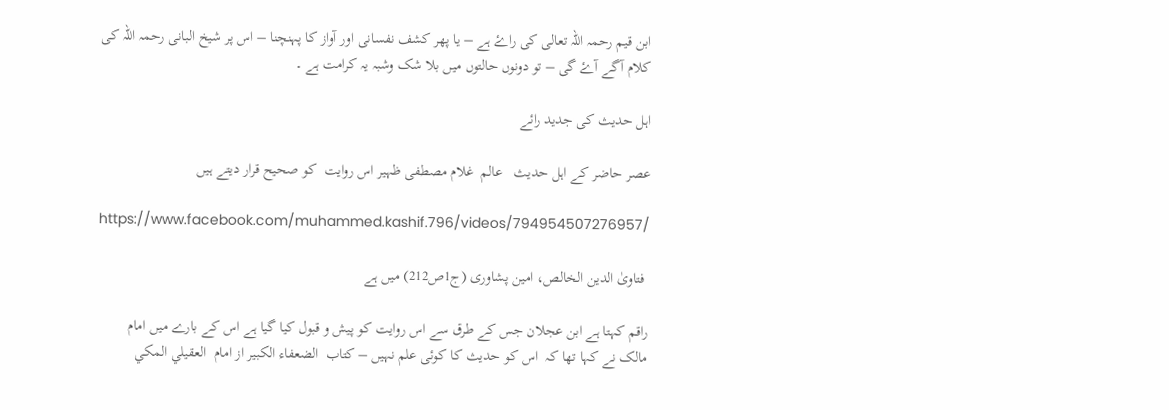ابن قیم رحمہ اللہ تعالی کی راۓ ہے – یا پھر کشف نفسانی اور آواز کا پہنچنا – اس پر شیخ البانی رحمہ اللہ کی کلام آگے آۓ گی – تو دونوں حالتوں میں بلا شک وشبہ یہ کرامت ہے ۔

اہل حدیث کی جدید رائے

عصر حاضر کے اہل حدیث   عالم  غلام مصطفی ظہیر اس روایت  کو صحیح قرار دیتے ہیں

https://www.facebook.com/muhammed.kashif.796/videos/794954507276957/

 فتاویٰ الدین الخالص، امین پشاوری (ج1ص212) میں ہے

راقم کہتا ہے ابن عجلان جس کے طرق سے اس روایت کو پیش و قبول کیا گیا ہے اس کے بارے میں امام مالک نے کہا تھا کہ  اس کو حدیث کا کوئی علم نہیں – کتاب  الضعفاء الكبير از امام  العقيلي المكي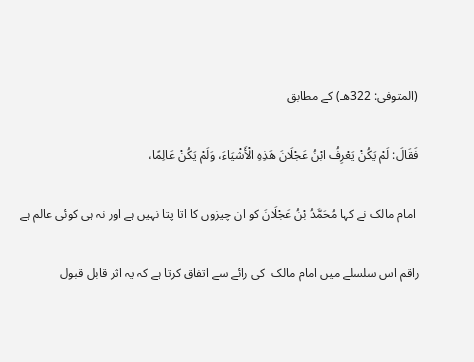(المتوفى: 322هـ) کے مطابق

فَقَالَ: لَمْ يَكُنْ يَعْرِفُ ابْنُ عَجْلَانَ هَذِهِ الْأَشْيَاءَ، وَلَمْ يَكُنْ عَالِمًا،

 امام مالک نے کہا مُحَمَّدُ بْنُ عَجْلَانَ کو ان چیزوں کا اتا پتا نہیں ہے اور نہ ہی کوئی عالم ہے

راقم اس سلسلے میں امام مالک  کی رائے سے اتفاق کرتا ہے کہ یہ اثر قابل قبول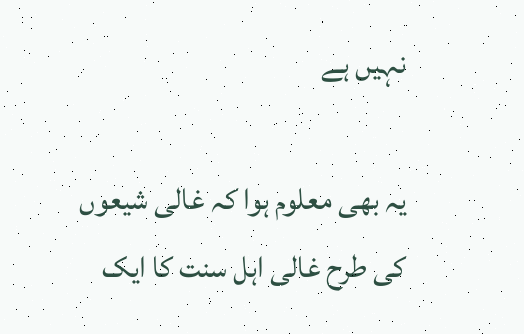نہیں ہے

یہ بھی معلوم ہوا کہ غالی شیعوں کی طرح غالی اہل سنت کا ایک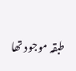طبقہ موجود تھا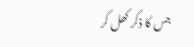جس کا ذکر کھل کر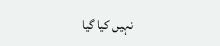نہیں کیا گیا